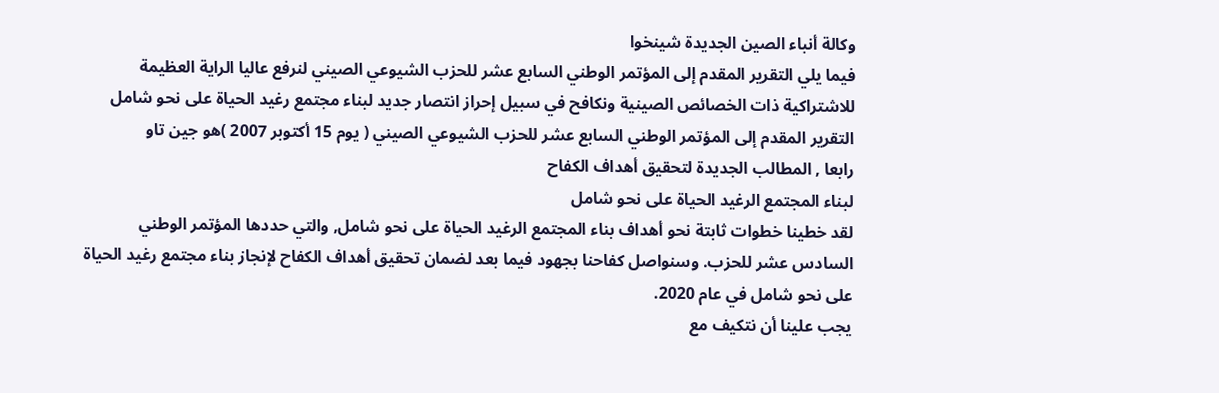وكالة أنباء الصين الجديدة شينخوا
فيما يلي التقرير المقدم إلى المؤتمر الوطني السابع عشر للحزب الشيوعي الصيني لنرفع عاليا الراية العظيمة للاشتراكية ذات الخصائص الصينية ونكافح في سبيل إحراز انتصار جديد لبناء مجتمع رغيد الحياة على نحو شامل التقرير المقدم إلى المؤتمر الوطني السابع عشر للحزب الشيوعي الصيني ( يوم 15 أكتوبر 2007 )هو جين تاو
رابعا , المطالب الجديدة لتحقيق أهداف الكفاح
لبناء المجتمع الرغيد الحياة على نحو شامل
لقد خطينا خطوات ثابتة نحو أهداف بناء المجتمع الرغيد الحياة على نحو شامل, والتي حددها المؤتمر الوطني السادس عشر للحزب. وسنواصل كفاحنا بجهود فيما بعد لضمان تحقيق أهداف الكفاح لإنجاز بناء مجتمع رغيد الحياة على نحو شامل في عام 2020.
يجب علينا أن نتكيف مع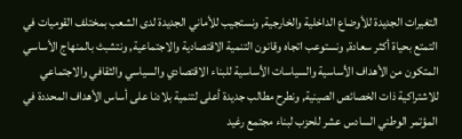التغيرات الجديدة للأوضاع الداخلية والخارجية, ونستجيب للأماني الجديدة لدى الشعب بمختلف القوميات في التمتع بحياة أكثر سعادة, ونستوعب اتجاه وقانون التنمية الاقتصادية والاجتماعية, ونتشبث بالمنهاج الأساسي المتكون من الأهداف الأساسية والسياسات الأساسية للبناء الاقتصادي والسياسي والثقافي والاجتماعي للاشتراكية ذات الخصائص الصينية, ونطرح مطالب جديدة أعلى لتنمية بلادنا على أساس الأهداف المحددة في المؤتمر الوطني السادس عشر للحزب لبناء مجتمع رغيد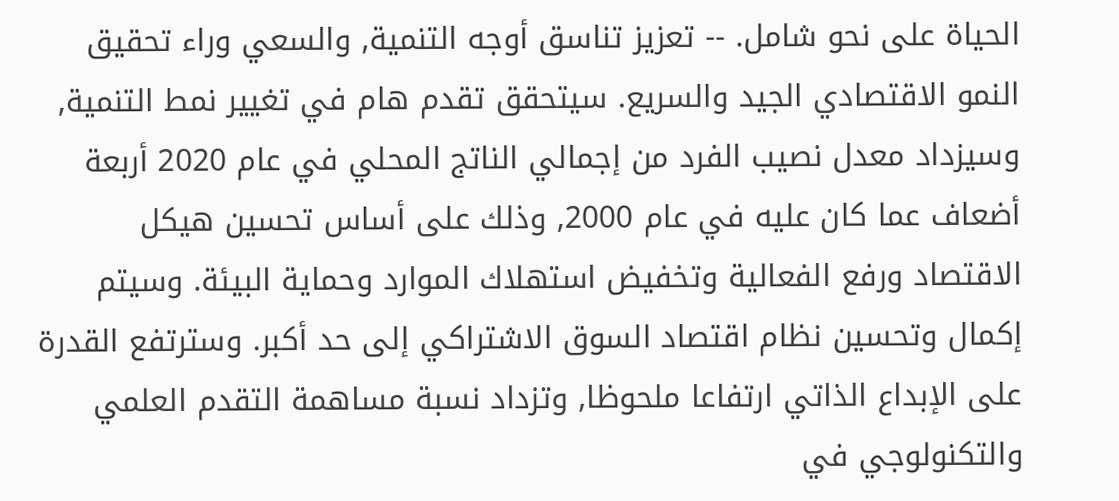الحياة على نحو شامل. -- تعزيز تناسق أوجه التنمية, والسعي وراء تحقيق النمو الاقتصادي الجيد والسريع. سيتحقق تقدم هام في تغيير نمط التنمية, وسيزداد معدل نصيب الفرد من إجمالي الناتج المحلي في عام 2020 أربعة أضعاف عما كان عليه في عام 2000, وذلك على أساس تحسين هيكل الاقتصاد ورفع الفعالية وتخفيض استهلاك الموارد وحماية البيئة. وسيتم إكمال وتحسين نظام اقتصاد السوق الاشتراكي إلى حد أكبر. وسترتفع القدرة على الإبداع الذاتي ارتفاعا ملحوظا, وتزداد نسبة مساهمة التقدم العلمي والتكنولوجي في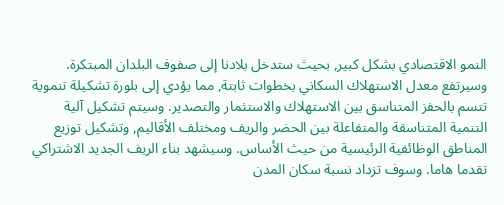النمو الاقتصادي بشكل كبير, بحيث ستدخل بلادنا إلى صفوف البلدان المبتكرة. وسيرتفع معدل الاستهلاك السكاني بخطوات ثابتة, مما يؤدي إلى بلورة تشكيلة تنموية تتسم بالحفز المتناسق بين الاستهلاك والاستثمار والتصدير. وسيتم تشكيل آلية التنمية المتناسقة والمتفاعلة بين الحضر والريف ومختلف الأقاليم, وتشكيل توزيع المناطق الوظائفية الرئيسية من حيث الأساس. وسيشهد بناء الريف الجديد الاشتراكي تقدما هاما. وسوف تزداد نسبة سكان المدن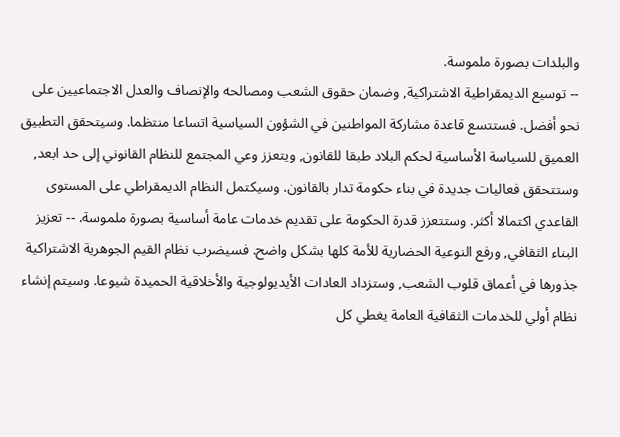والبلدات بصورة ملموسة.
-- توسيع الديمقراطية الاشتراكية, وضمان حقوق الشعب ومصالحه والإنصاف والعدل الاجتماعيين على نحو أفضل. فستتسع قاعدة مشاركة المواطنين في الشؤون السياسية اتساعا منتظما. وسيتحقق التطبيق العميق للسياسة الأساسية لحكم البلاد طبقا للقانون, ويتعزز وعي المجتمع للنظام القانوني إلى حد ابعد, وستتحقق فعاليات جديدة في بناء حكومة تدار بالقانون. وسيكتمل النظام الديمقراطي على المستوى القاعدي اكتمالا أكثر. وستتعزز قدرة الحكومة على تقديم خدمات عامة أساسية بصورة ملموسة. -- تعزيز البناء الثقافي, ورفع النوعية الحضارية للأمة كلها بشكل واضح. فسيضرب نظام القيم الجوهرية الاشتراكية جذورها في أعماق قلوب الشعب, وستزداد العادات الأيديولوجية والأخلاقية الحميدة شيوعا. وسيتم إنشاء نظام أولي للخدمات الثقافية العامة يغطي كل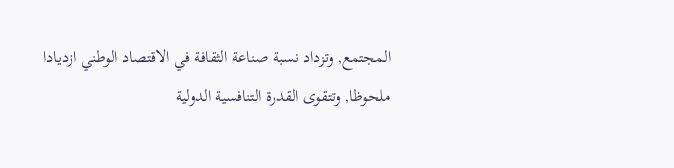المجتمع, وتزداد نسبة صناعة الثقافة في الاقتصاد الوطني ازديادا ملحوظا, وتتقوى القدرة التنافسية الدولية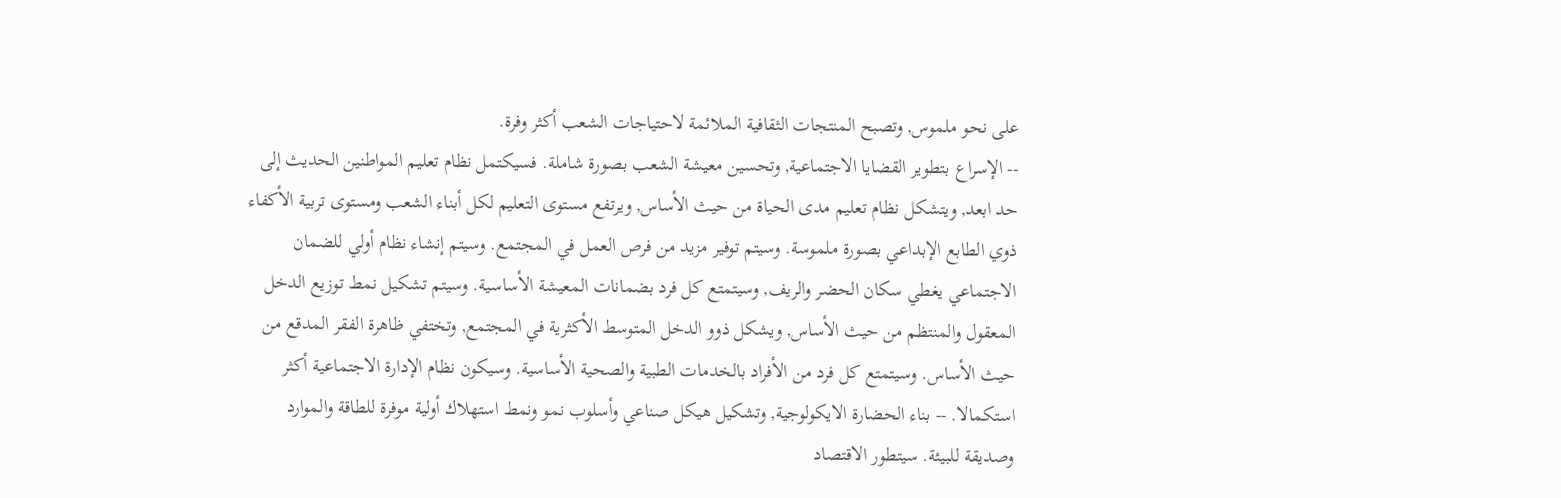على نحو ملموس, وتصبح المنتجات الثقافية الملائمة لاحتياجات الشعب أكثر وفرة.
-- الإسراع بتطوير القضايا الاجتماعية, وتحسين معيشة الشعب بصورة شاملة. فسيكتمل نظام تعليم المواطنين الحديث إلى حد ابعد, ويتشكل نظام تعليم مدى الحياة من حيث الأساس, ويرتفع مستوى التعليم لكل أبناء الشعب ومستوى تربية الأكفاء ذوي الطابع الإبداعي بصورة ملموسة. وسيتم توفير مزيد من فرص العمل في المجتمع. وسيتم إنشاء نظام أولي للضمان الاجتماعي يغطي سكان الحضر والريف, وسيتمتع كل فرد بضمانات المعيشة الأساسية. وسيتم تشكيل نمط توزيع الدخل المعقول والمنتظم من حيث الأساس, ويشكل ذوو الدخل المتوسط الأكثرية في المجتمع, وتختفي ظاهرة الفقر المدقع من حيث الأساس. وسيتمتع كل فرد من الأفراد بالخدمات الطبية والصحية الأساسية. وسيكون نظام الإدارة الاجتماعية أكثر استكمالا. -- بناء الحضارة الايكولوجية, وتشكيل هيكل صناعي وأسلوب نمو ونمط استهلاك أولية موفرة للطاقة والموارد وصديقة للبيئة. سيتطور الاقتصاد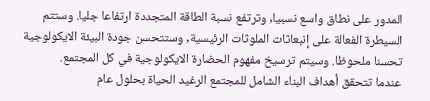المدور على نطاق واسع نسبيا, وترتفع نسبة الطاقة المتجددة ارتفاعا جليا. وستتم السيطرة الفعالة على إنبعاثات الملوثات الرئيسية, وستتحسن جودة البيئة الايكولوجية تحسنا ملحوظا. وسيتم ترسيخ مفهوم الحضارة الايكولوجية في كل المجتمع.
عندما تتحقق أهداف البناء الشامل للمجتمع الرغيد الحياة بحلول عام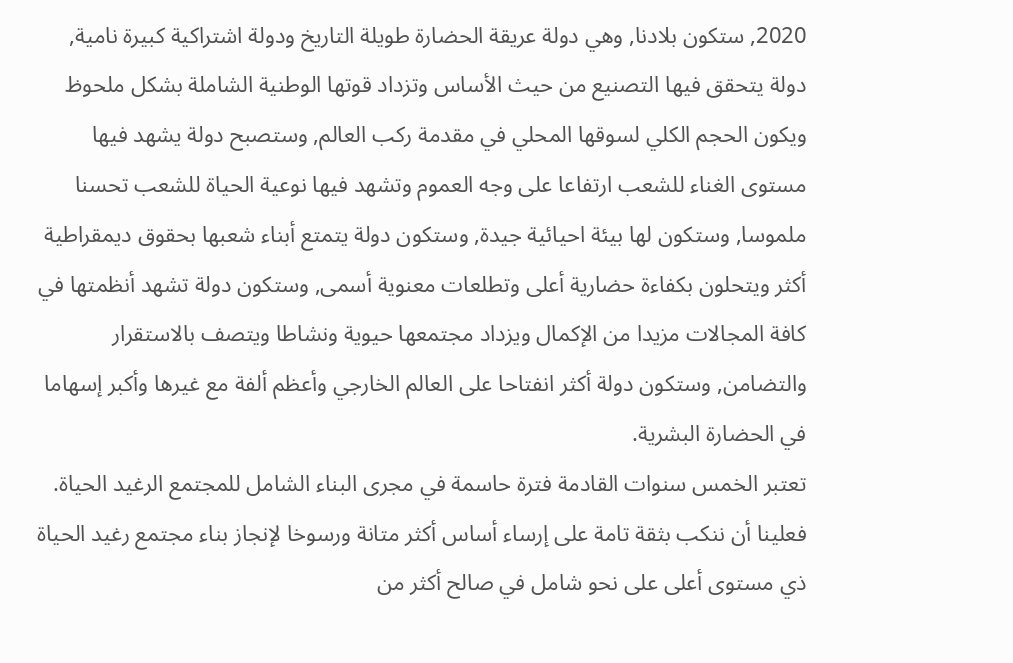2020, ستكون بلادنا, وهي دولة عريقة الحضارة طويلة التاريخ ودولة اشتراكية كبيرة نامية, دولة يتحقق فيها التصنيع من حيث الأساس وتزداد قوتها الوطنية الشاملة بشكل ملحوظ ويكون الحجم الكلي لسوقها المحلي في مقدمة ركب العالم, وستصبح دولة يشهد فيها مستوى الغناء للشعب ارتفاعا على وجه العموم وتشهد فيها نوعية الحياة للشعب تحسنا ملموسا, وستكون لها بيئة احيائية جيدة, وستكون دولة يتمتع أبناء شعبها بحقوق ديمقراطية أكثر ويتحلون بكفاءة حضارية أعلى وتطلعات معنوية أسمى, وستكون دولة تشهد أنظمتها في كافة المجالات مزيدا من الإكمال ويزداد مجتمعها حيوية ونشاطا ويتصف بالاستقرار والتضامن, وستكون دولة أكثر انفتاحا على العالم الخارجي وأعظم ألفة مع غيرها وأكبر إسهاما في الحضارة البشرية.
تعتبر الخمس سنوات القادمة فترة حاسمة في مجرى البناء الشامل للمجتمع الرغيد الحياة. فعلينا أن ننكب بثقة تامة على إرساء أساس أكثر متانة ورسوخا لإنجاز بناء مجتمع رغيد الحياة ذي مستوى أعلى على نحو شامل في صالح أكثر من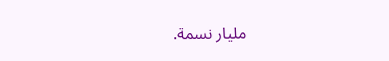مليار نسمة.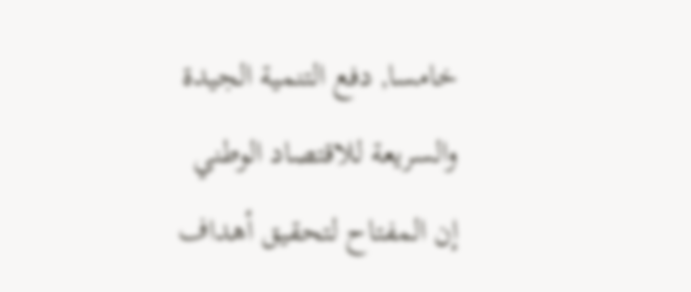خامسا, دفع التنمية الجيدة والسريعة للاقتصاد الوطني
إن المفتاح لتحقيق أهداف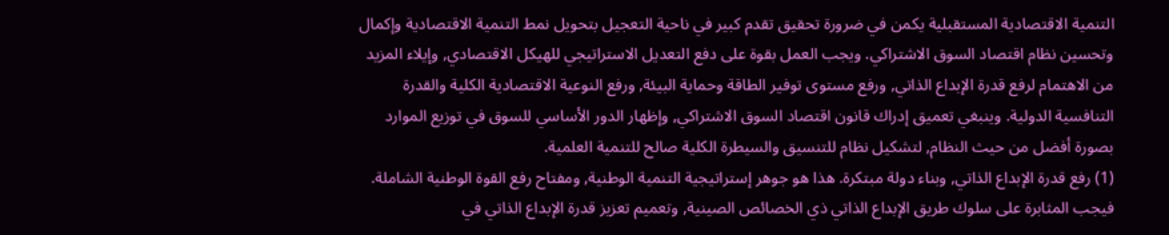التنمية الاقتصادية المستقبلية يكمن في ضرورة تحقيق تقدم كبير في ناحية التعجيل بتحويل نمط التنمية الاقتصادية وإكمال وتحسين نظام اقتصاد السوق الاشتراكي. ويجب العمل بقوة على دفع التعديل الاستراتيجي للهيكل الاقتصادي, وإيلاء المزيد من الاهتمام لرفع قدرة الإبداع الذاتي, ورفع مستوى توفير الطاقة وحماية البيئة, ورفع النوعية الاقتصادية الكلية والقدرة التنافسية الدولية. وينبغي تعميق إدراك قانون اقتصاد السوق الاشتراكي, وإظهار الدور الأساسي للسوق في توزيع الموارد بصورة أفضل من حيث النظام, لتشكيل نظام للتنسيق والسيطرة الكلية صالح للتنمية العلمية.
(1) رفع قدرة الإبداع الذاتي, وبناء دولة مبتكرة. هذا هو جوهر إستراتيجية التنمية الوطنية, ومفتاح رفع القوة الوطنية الشاملة. فيجب المثابرة على سلوك طريق الإبداع الذاتي ذي الخصائص الصينية, وتعميم تعزيز قدرة الإبداع الذاتي في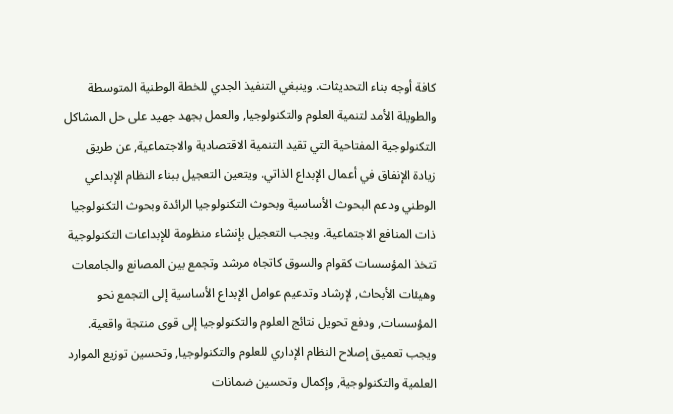كافة أوجه بناء التحديثات. وينبغي التنفيذ الجدي للخطة الوطنية المتوسطة والطويلة الأمد لتنمية العلوم والتكنولوجيا, والعمل بجهد جهيد على حل المشاكل التكنولوجية المفتاحية التي تقيد التنمية الاقتصادية والاجتماعية, عن طريق زيادة الإنفاق في أعمال الإبداع الذاتي. ويتعين التعجيل ببناء النظام الإبداعي الوطني ودعم البحوث الأساسية وبحوث التكنولوجيا الرائدة وبحوث التكنولوجيا ذات المنافع الاجتماعية. ويجب التعجيل بإنشاء منظومة للإبداعات التكنولوجية تتخذ المؤسسات كقوام والسوق كاتجاه مرشد وتجمع بين المصانع والجامعات وهيئات الأبحاث, لإرشاد وتدعيم عوامل الإبداع الأساسية إلى التجمع نحو المؤسسات, ودفع تحويل نتائج العلوم والتكنولوجيا إلى قوى منتجة واقعية. ويجب تعميق إصلاح النظام الإداري للعلوم والتكنولوجيا, وتحسين توزيع الموارد العلمية والتكنولوجية, وإكمال وتحسين ضمانات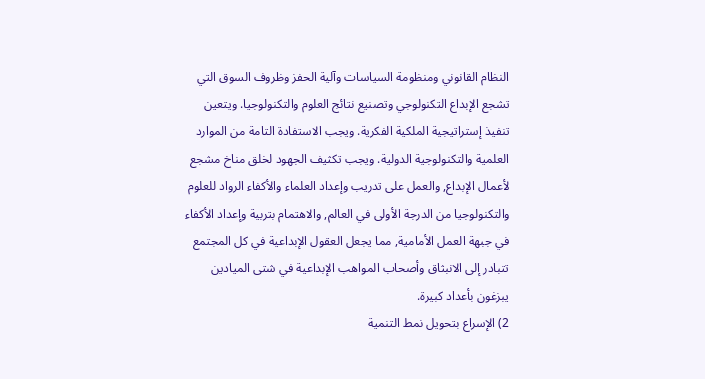النظام القانوني ومنظومة السياسات وآلية الحفز وظروف السوق التي تشجع الإبداع التكنولوجي وتصنيع نتائج العلوم والتكنولوجيا. ويتعين تنفيذ إستراتيجية الملكية الفكرية. ويجب الاستفادة التامة من الموارد العلمية والتكنولوجية الدولية. ويجب تكثيف الجهود لخلق مناخ مشجع لأعمال الإبداع, والعمل على تدريب وإعداد العلماء والأكفاء الرواد للعلوم والتكنولوجيا من الدرجة الأولى في العالم, والاهتمام بتربية وإعداد الأكفاء في جبهة العمل الأمامية, مما يجعل العقول الإبداعية في كل المجتمع تتبادر إلى الانبثاق وأصحاب المواهب الإبداعية في شتى الميادين يبزغون بأعداد كبيرة.
2) الإسراع بتحويل نمط التنمية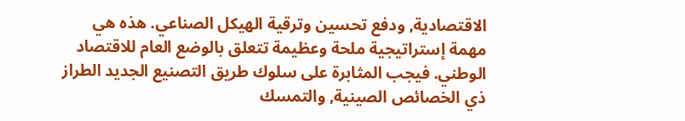الاقتصادية, ودفع تحسين وترقية الهيكل الصناعي. هذه هي مهمة إستراتيجية ملحة وعظيمة تتعلق بالوضع العام للاقتصاد الوطني. فيجب المثابرة على سلوك طريق التصنيع الجديد الطراز ذي الخصائص الصينية, والتمسك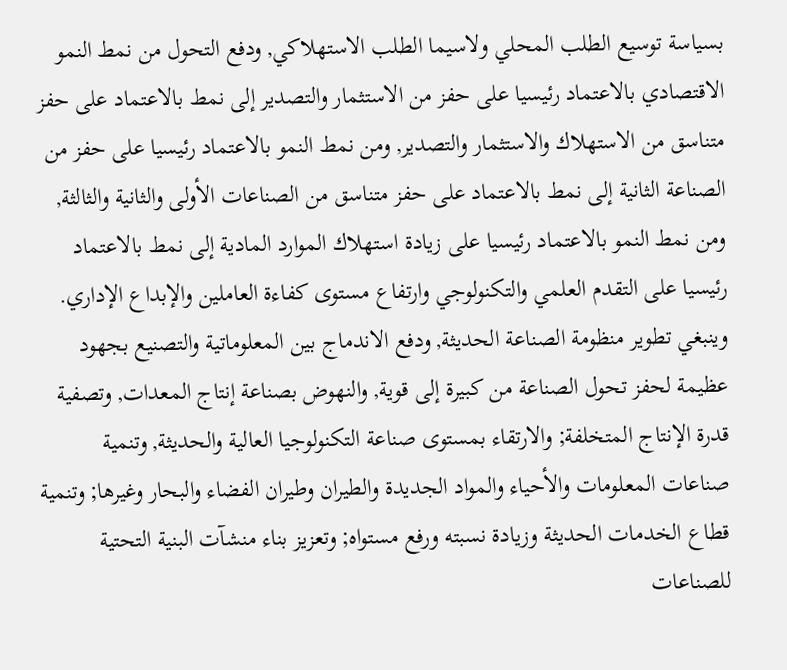بسياسة توسيع الطلب المحلي ولاسيما الطلب الاستهلاكي, ودفع التحول من نمط النمو الاقتصادي بالاعتماد رئيسيا على حفز من الاستثمار والتصدير إلى نمط بالاعتماد على حفز متناسق من الاستهلاك والاستثمار والتصدير, ومن نمط النمو بالاعتماد رئيسيا على حفز من الصناعة الثانية إلى نمط بالاعتماد على حفز متناسق من الصناعات الأولى والثانية والثالثة, ومن نمط النمو بالاعتماد رئيسيا على زيادة استهلاك الموارد المادية إلى نمط بالاعتماد رئيسيا على التقدم العلمي والتكنولوجي وارتفاع مستوى كفاءة العاملين والإبداع الإداري. وينبغي تطوير منظومة الصناعة الحديثة, ودفع الاندماج بين المعلوماتية والتصنيع بجهود عظيمة لحفز تحول الصناعة من كبيرة إلى قوية, والنهوض بصناعة إنتاج المعدات, وتصفية قدرة الإنتاج المتخلفة; والارتقاء بمستوى صناعة التكنولوجيا العالية والحديثة, وتنمية صناعات المعلومات والأحياء والمواد الجديدة والطيران وطيران الفضاء والبحار وغيرها; وتنمية قطاع الخدمات الحديثة وزيادة نسبته ورفع مستواه; وتعزيز بناء منشآت البنية التحتية للصناعات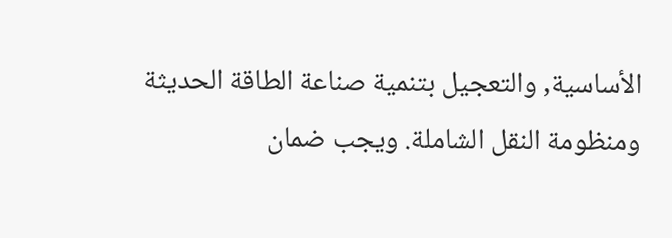الأساسية, والتعجيل بتنمية صناعة الطاقة الحديثة ومنظومة النقل الشاملة. ويجب ضمان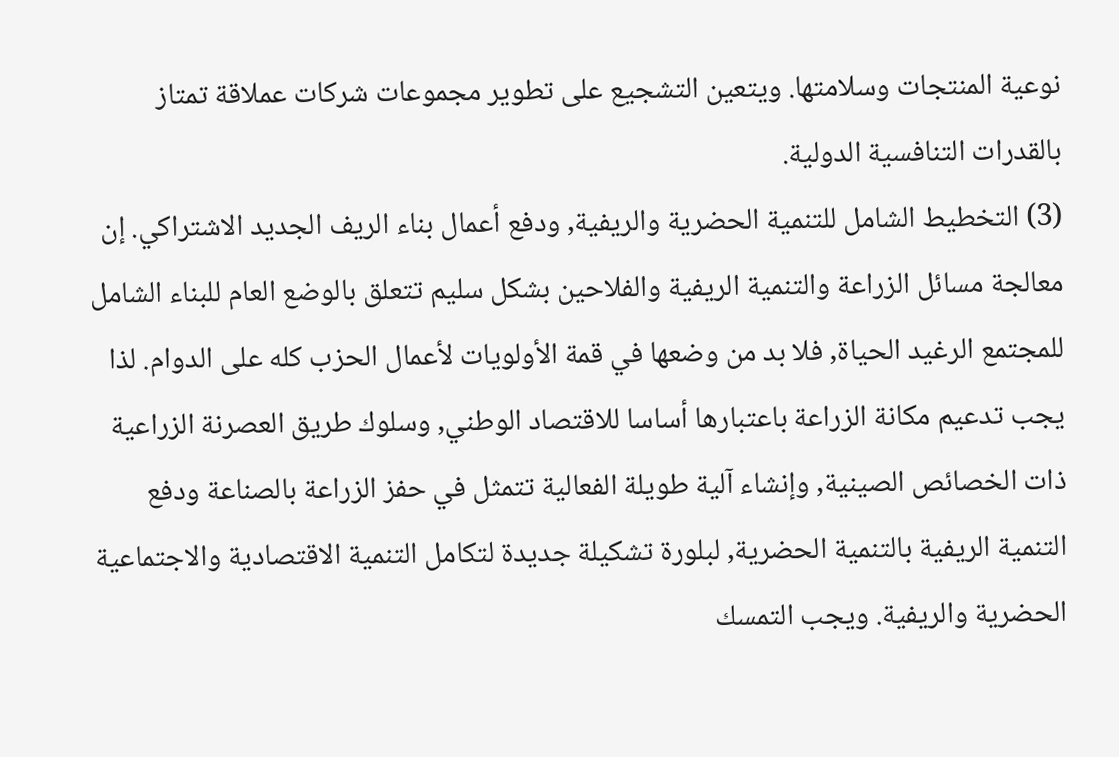نوعية المنتجات وسلامتها. ويتعين التشجيع على تطوير مجموعات شركات عملاقة تمتاز بالقدرات التنافسية الدولية.
(3) التخطيط الشامل للتنمية الحضرية والريفية, ودفع أعمال بناء الريف الجديد الاشتراكي. إن معالجة مسائل الزراعة والتنمية الريفية والفلاحين بشكل سليم تتعلق بالوضع العام للبناء الشامل للمجتمع الرغيد الحياة, فلا بد من وضعها في قمة الأولويات لأعمال الحزب كله على الدوام. لذا يجب تدعيم مكانة الزراعة باعتبارها أساسا للاقتصاد الوطني, وسلوك طريق العصرنة الزراعية ذات الخصائص الصينية, وإنشاء آلية طويلة الفعالية تتمثل في حفز الزراعة بالصناعة ودفع التنمية الريفية بالتنمية الحضرية, لبلورة تشكيلة جديدة لتكامل التنمية الاقتصادية والاجتماعية الحضرية والريفية. ويجب التمسك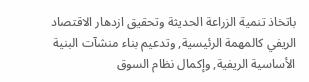باتخاذ تنمية الزراعة الحديثة وتحقيق ازدهار الاقتصاد الريفي كالمهمة الرئيسية, وتدعيم بناء منشآت البنية الأساسية الريفية, وإكمال نظام السوق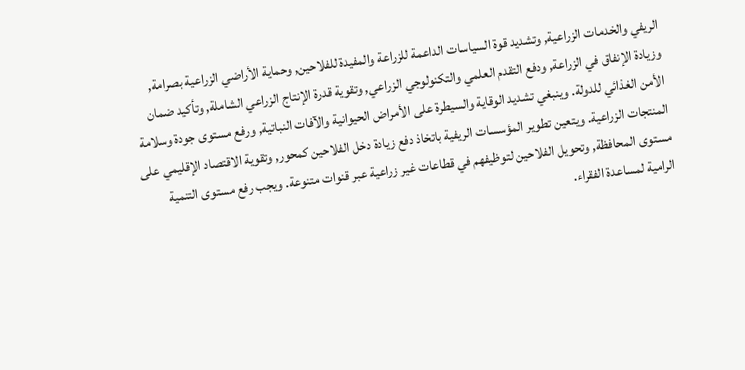الريفي والخدمات الزراعية, وتشديد قوة السياسات الداعمة للزراعة والمفيدة للفلاحين, وحماية الأراضي الزراعية بصرامة, وزيادة الإنفاق في الزراعة, ودفع التقدم العلمي والتكنولوجي الزراعي, وتقوية قدرة الإنتاج الزراعي الشاملة, وتأكيد ضمان الأمن الغذائي للدولة. وينبغي تشديد الوقاية والسيطرة على الأمراض الحيوانية والآفات النباتية, ورفع مستوى جودة وسلامة المنتجات الزراعية. ويتعين تطوير المؤسسات الريفية باتخاذ دفع زيادة دخل الفلاحين كمحور, وتقوية الاقتصاد الإقليمي على مستوى المحافظة, وتحويل الفلاحين لتوظيفهم في قطاعات غير زراعية عبر قنوات متنوعة. ويجب رفع مستوى التنمية الرامية لمساعدة الفقراء.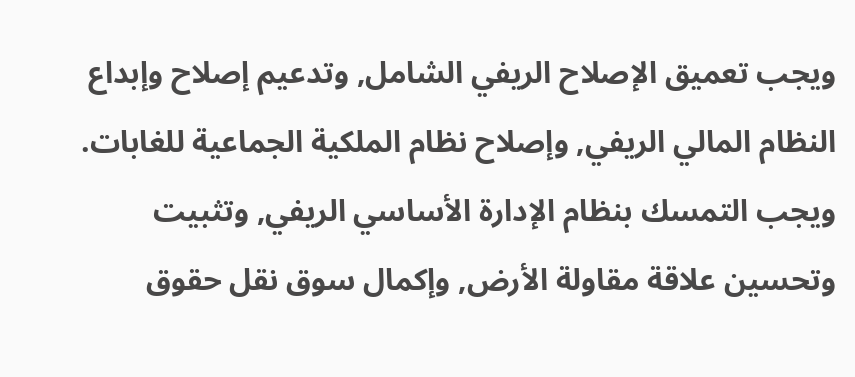ويجب تعميق الإصلاح الريفي الشامل, وتدعيم إصلاح وإبداع النظام المالي الريفي, وإصلاح نظام الملكية الجماعية للغابات. ويجب التمسك بنظام الإدارة الأساسي الريفي, وتثبيت وتحسين علاقة مقاولة الأرض, وإكمال سوق نقل حقوق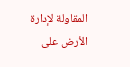المقاولة لإدارة الأرض على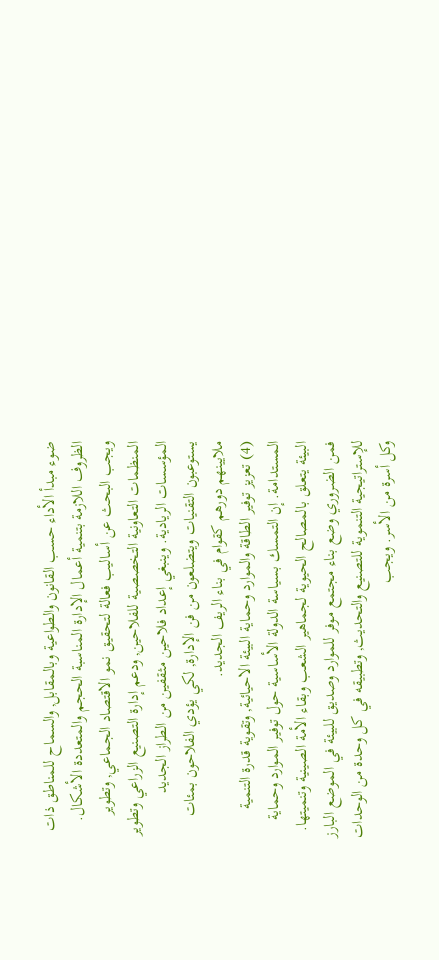ضوء مبدأ الأداء حسب القانون والطواعية وبالمقابل, والسماح للمناطق ذات الظروف اللازمة بتنمية أعمال الإدارة المناسبة الحجم والمتعددة الأشكال. ويجب البحث عن أساليب فعالة لتحقيق نمو الاقتصاد الجماعي, وتطوير المنظمات التعاونية التخصصية للفلاحين, ودعم إدارة التصنيع الزراعي وتطوير المؤسسات الريادية. وينبغي إعداد فلاحين مثقفين من الطراز الجديد يستوعبون التقنيات ويتضلعون من فن الإدارة, لكي يؤدي الفلاحون بمئات ملايينهم دورهم كقوام في بناء الريف الجديد.
(4) تعزيز توفير الطاقة والموارد وحماية البيئة الاحيائية, وتقوية قدرة التنمية المستدامة. إن التمسك بسياسة الدولة الأساسية حول توفير الموارد وحماية البيئة يتعلق بالمصالح الحيوية لجماهير الشعب وبقاء الأمة الصينية وتنميتها. فمن الضروري وضع بناء مجتمع موفر للموارد وصديق للبيئة في الموضع البارز للإستراتيجية التنموية للتصنيع والتحديث, وتطبيقه في كل وحدة من الوحدات وكل أسرة من الأسر. ويجب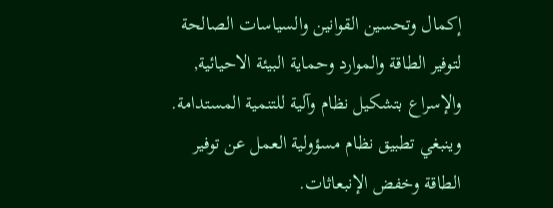إكمال وتحسين القوانين والسياسات الصالحة لتوفير الطاقة والموارد وحماية البيئة الاحيائية, والإسراع بتشكيل نظام وآلية للتنمية المستدامة. وينبغي تطبيق نظام مسؤولية العمل عن توفير الطاقة وخفض الإنبعاثات.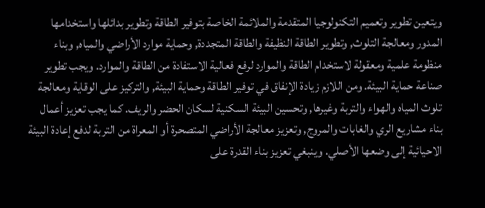ويتعين تطوير وتعميم التكنولوجيا المتقدمة والملائمة الخاصة بتوفير الطاقة وتطوير بدائلها واستخدامها المدور ومعالجة التلوث, وتطوير الطاقة النظيفة والطاقة المتجددة, وحماية موارد الأراضي والمياه, وبناء منظومة علمية ومعقولة لاستخدام الطاقة والموارد لرفع فعالية الاستفادة من الطاقة والموارد. ويجب تطوير صناعة حماية البيئة. ومن اللازم زيادة الإنفاق في توفير الطاقة وحماية البيئة, والتركيز على الوقاية ومعالجة تلوث المياه والهواء والتربة وغيرها, وتحسين البيئة السكنية لسكان الحضر والريف. كما يجب تعزيز أعمال بناء مشاريع الري والغابات والمروج, وتعزيز معالجة الأراضي المتصحرة أو المعراة من التربة لدفع إعادة البيئة الاحيائية إلى وضعها الأصلي. وينبغي تعزيز بناء القدرة على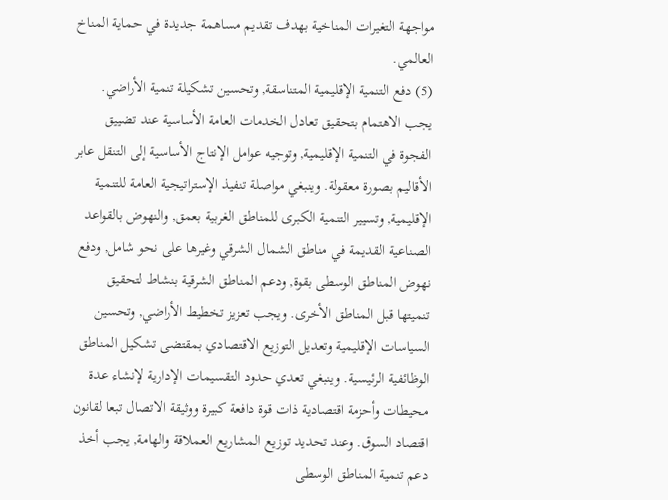مواجهة التغيرات المناخية بهدف تقديم مساهمة جديدة في حماية المناخ العالمي.
(5) دفع التنمية الإقليمية المتناسقة, وتحسين تشكيلة تنمية الأراضي. يجب الاهتمام بتحقيق تعادل الخدمات العامة الأساسية عند تضييق الفجوة في التنمية الإقليمية, وتوجيه عوامل الإنتاج الأساسية إلى التنقل عابر الأقاليم بصورة معقولة. وينبغي مواصلة تنفيذ الإستراتيجية العامة للتنمية الإقليمية, وتسيير التنمية الكبرى للمناطق الغربية بعمق, والنهوض بالقواعد الصناعية القديمة في مناطق الشمال الشرقي وغيرها على نحو شامل, ودفع نهوض المناطق الوسطى بقوة, ودعم المناطق الشرقية بنشاط لتحقيق تنميتها قبل المناطق الأخرى. ويجب تعزيز تخطيط الأراضي, وتحسين السياسات الإقليمية وتعديل التوزيع الاقتصادي بمقتضى تشكيل المناطق الوظائفية الرئيسية. وينبغي تعدي حدود التقسيمات الإدارية لإنشاء عدة محيطات وأحزمة اقتصادية ذات قوة دافعة كبيرة ووثيقة الاتصال تبعا لقانون اقتصاد السوق. وعند تحديد توزيع المشاريع العملاقة والهامة, يجب أخذ دعم تنمية المناطق الوسطى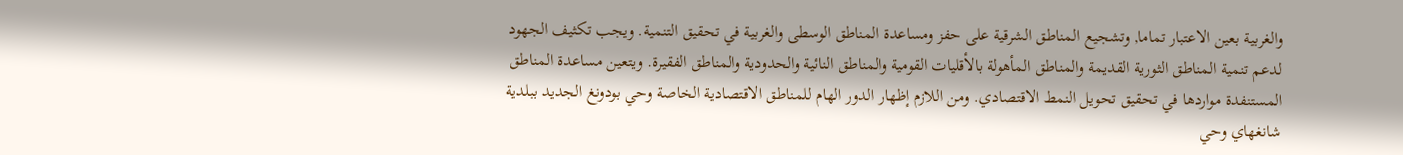والغربية بعين الاعتبار تماما, وتشجيع المناطق الشرقية على حفز ومساعدة المناطق الوسطى والغربية في تحقيق التنمية. ويجب تكثيف الجهود لدعم تنمية المناطق الثورية القديمة والمناطق المأهولة بالأقليات القومية والمناطق النائية والحدودية والمناطق الفقيرة. ويتعين مساعدة المناطق المستنفدة مواردها في تحقيق تحويل النمط الاقتصادي. ومن اللازم إظهار الدور الهام للمناطق الاقتصادية الخاصة وحي بودونغ الجديد ببلدية شانغهاي وحي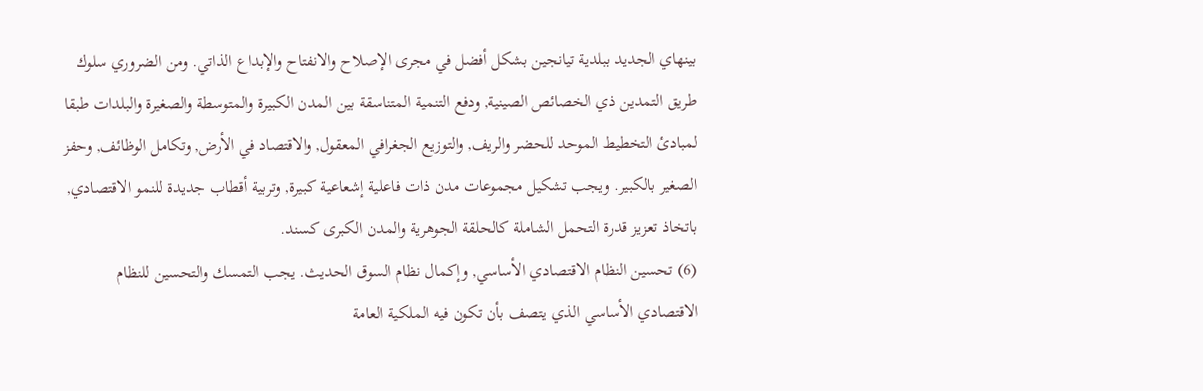بينهاي الجديد ببلدية تيانجين بشكل أفضل في مجرى الإصلاح والانفتاح والإبداع الذاتي. ومن الضروري سلوك طريق التمدين ذي الخصائص الصينية, ودفع التنمية المتناسقة بين المدن الكبيرة والمتوسطة والصغيرة والبلدات طبقا لمبادئ التخطيط الموحد للحضر والريف, والتوزيع الجغرافي المعقول, والاقتصاد في الأرض, وتكامل الوظائف, وحفز الصغير بالكبير. ويجب تشكيل مجموعات مدن ذات فاعلية إشعاعية كبيرة, وتربية أقطاب جديدة للنمو الاقتصادي, باتخاذ تعزيز قدرة التحمل الشاملة كالحلقة الجوهرية والمدن الكبرى كسند.
(6) تحسين النظام الاقتصادي الأساسي, وإكمال نظام السوق الحديث. يجب التمسك والتحسين للنظام الاقتصادي الأساسي الذي يتصف بأن تكون فيه الملكية العامة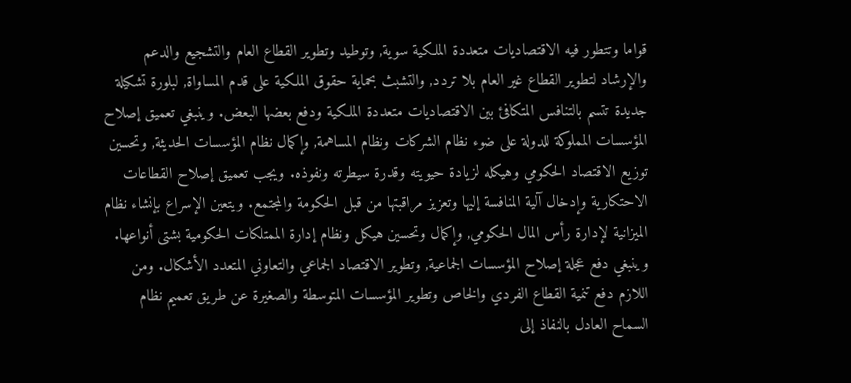قواما وتتطور فيه الاقتصاديات متعددة الملكية سوية, وتوطيد وتطوير القطاع العام والتشجيع والدعم والإرشاد لتطوير القطاع غير العام بلا تردد, والتشبث بحماية حقوق الملكية على قدم المساواة, لبلورة تشكيلة جديدة تتسم بالتنافس المتكافئ بين الاقتصاديات متعددة الملكية ودفع بعضها البعض. وينبغي تعميق إصلاح المؤسسات المملوكة للدولة على ضوء نظام الشركات ونظام المساهمة, وإكمال نظام المؤسسات الحديثة, وتحسين توزيع الاقتصاد الحكومي وهيكله لزيادة حيويته وقدرة سيطرته ونفوذه. ويجب تعميق إصلاح القطاعات الاحتكارية وإدخال آلية المنافسة إليها وتعزيز مراقبتها من قبل الحكومة والمجتمع. ويتعين الإسراع بإنشاء نظام الميزانية لإدارة رأس المال الحكومي, وإكمال وتحسين هيكل ونظام إدارة الممتلكات الحكومية بشتى أنواعها. وينبغي دفع عجلة إصلاح المؤسسات الجماعية, وتطوير الاقتصاد الجماعي والتعاوني المتعدد الأشكال. ومن اللازم دفع تنمية القطاع الفردي والخاص وتطوير المؤسسات المتوسطة والصغيرة عن طريق تعميم نظام السماح العادل بالنفاذ إلى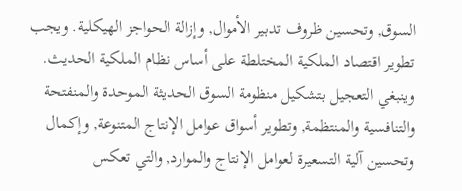السوق, وتحسين ظروف تدبير الأموال, وإزالة الحواجز الهيكلية. ويجب تطوير اقتصاد الملكية المختلطة على أساس نظام الملكية الحديث. وينبغي التعجيل بتشكيل منظومة السوق الحديثة الموحدة والمنفتحة والتنافسية والمنتظمة, وتطوير أسواق عوامل الإنتاج المتنوعة, وإكمال وتحسين آلية التسعيرة لعوامل الإنتاج والموارد, والتي تعكس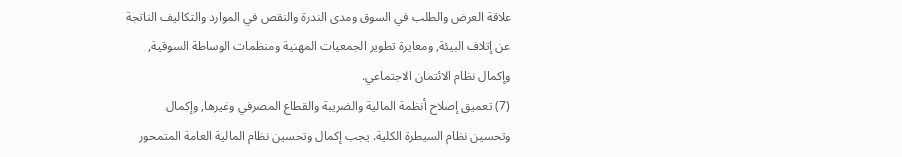علاقة العرض والطلب في السوق ومدى الندرة والنقص في الموارد والتكاليف الناتجة عن إتلاف البيئة, ومعايرة تطوير الجمعيات المهنية ومنظمات الوساطة السوقية, وإكمال نظام الائتمان الاجتماعي.
(7) تعميق إصلاح أنظمة المالية والضريبة والقطاع المصرفي وغيرها, وإكمال وتحسين نظام السيطرة الكلية. يجب إكمال وتحسين نظام المالية العامة المتمحور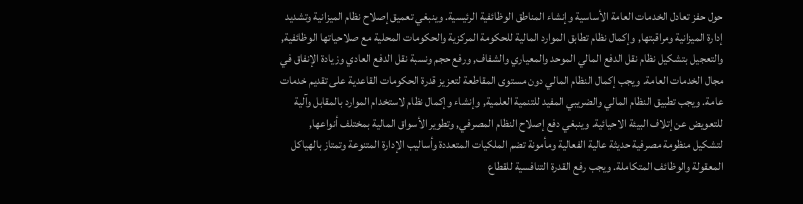حول حفز تعادل الخدمات العامة الأساسية وإنشاء المناطق الوظائفية الرئيسية. وينبغي تعميق إصلاح نظام الميزانية وتشديد إدارة الميزانية ومراقبتها, وإكمال نظام تطابق الموارد المالية للحكومة المركزية والحكومات المحلية مع صلاحياتها الوظائفية, والتعجيل بتشكيل نظام نقل الدفع المالي الموحد والمعياري والشفاف, ورفع حجم ونسبة نقل الدفع العادي وزيادة الإنفاق في مجال الخدمات العامة. ويجب إكمال النظام المالي دون مستوى المقاطعة لتعزيز قدرة الحكومات القاعدية على تقديم خدمات عامة. ويجب تطبيق النظام المالي والضريبي المفيد للتنمية العلمية, وإنشاء وإكمال نظام لاستخدام الموارد بالمقابل وآلية للتعويض عن إتلاف البيئة الاحيائية. وينبغي دفع إصلاح النظام المصرفي, وتطوير الأسواق المالية بمختلف أنواعها, لتشكيل منظومة مصرفية حديثة عالية الفعالية ومأمونة تضم الملكيات المتعددة وأساليب الإدارة المتنوعة وتمتاز بالهياكل المعقولة والوظائف المتكاملة. ويجب رفع القدرة التنافسية للقطاع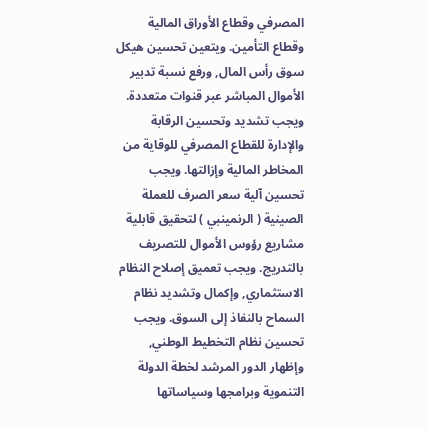المصرفي وقطاع الأوراق المالية وقطاع التأمين. ويتعين تحسين هيكل سوق رأس المال, ورفع نسبة تدبير الأموال المباشر عبر قنوات متعددة. ويجب تشديد وتحسين الرقابة والإدارة للقطاع المصرفي للوقاية من المخاطر المالية وإزالتها. ويجب تحسين آلية سعر الصرف للعملة الصينية ( الرنمينبي ) لتحقيق قابلية مشاريع رؤوس الأموال للتصريف بالتدريج. ويجب تعميق إصلاح النظام الاستثماري, وإكمال وتشديد نظام السماح بالنفاذ إلى السوق. ويجب تحسين نظام التخطيط الوطني, وإظهار الدور المرشد لخطة الدولة التنموية وبرامجها وسياساتها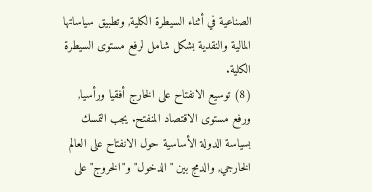الصناعية في أثناء السيطرة الكلية, وتطبيق سياساتها المالية والنقدية بشكل شامل لرفع مستوى السيطرة الكلية.
(8) توسيع الانفتاح على الخارج أفقيا ورأسيا, ورفع مستوى الاقتصاد المنفتح. يجب التمسك بسياسة الدولة الأساسية حول الانفتاح على العالم الخارجي, والدمج بين "الدخول" و"الخروج" على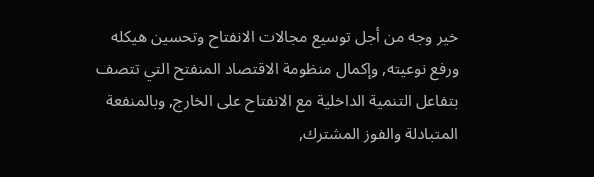خير وجه من أجل توسيع مجالات الانفتاح وتحسين هيكله ورفع نوعيته, وإكمال منظومة الاقتصاد المنفتح التي تتصف بتفاعل التنمية الداخلية مع الانفتاح على الخارج, وبالمنفعة المتبادلة والفوز المشترك,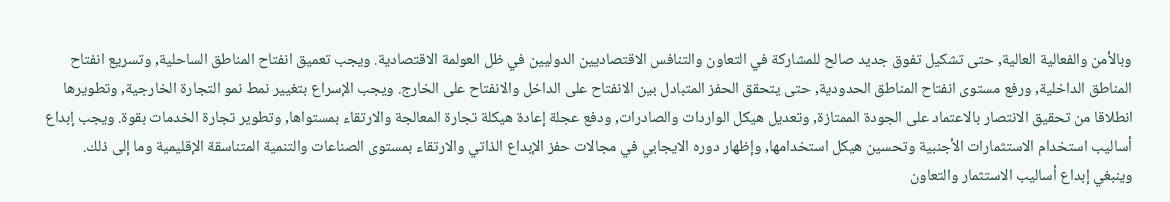وبالأمن والفعالية العالية, حتى تشكيل تفوق جديد صالح للمشاركة في التعاون والتنافس الاقتصاديين الدوليين في ظل العولمة الاقتصادية. ويجب تعميق انفتاح المناطق الساحلية, وتسريع انفتاح المناطق الداخلية, ورفع مستوى انفتاح المناطق الحدودية, حتى يتحقق الحفز المتبادل بين الانفتاح على الداخل والانفتاح على الخارج. ويجب الإسراع بتغيير نمط نمو التجارة الخارجية, وتطويرها انطلاقا من تحقيق الانتصار بالاعتماد على الجودة الممتازة, وتعديل هيكل الواردات والصادرات, ودفع عجلة إعادة هيكلة تجارة المعالجة والارتقاء بمستواها, وتطوير تجارة الخدمات بقوة. ويجب إبداع أساليب استخدام الاستثمارات الأجنبية وتحسين هيكل استخدامها, وإظهار دوره الايجابي في مجالات حفز الإبداع الذاتي والارتقاء بمستوى الصناعات والتنمية المتناسقة الإقليمية وما إلى ذلك. وينبغي إبداع أساليب الاستثمار والتعاون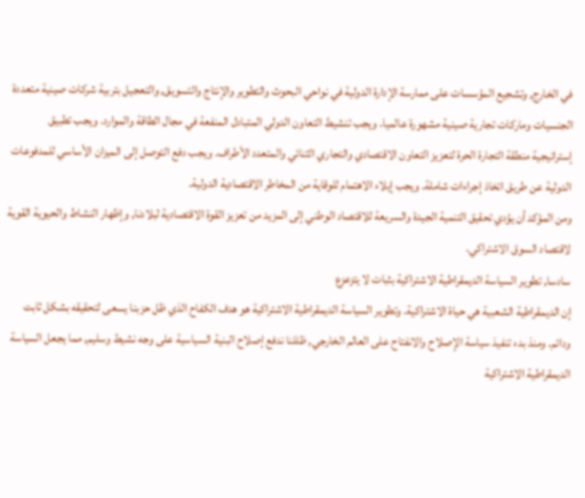في الخارج, وتشجيع المؤسسات على ممارسة الإدارة الدولية في نواحي البحوث والتطوير والإنتاج والتسويق, والتعجيل بتربية شركات صينية متعددة الجنسيات وماركات تجارية صينية مشهورة عالميا. ويجب تنشيط التعاون الدولي المتبادل المنفعة في مجال الطاقة والموارد. ويجب تطبيق إستراتيجية منطقة التجارة الحرة لتعزيز التعاون الاقتصادي والتجاري الثنائي والمتعدد الأطراف. ويجب دفع التوصل إلى الميزان الأساسي للمدفوعات الدولية عن طريق اتخاذ إجراءات شاملة. ويجب إيلاء الاهتمام للوقاية من المخاطر الاقتصادية الدولية.
ومن المؤكد أن يؤدي تحقيق التنمية الجيدة والسريعة للاقتصاد الوطني إلى المزيد من تعزيز القوة الاقتصادية لبلادنا, وإظهار النشاط والحيوية القوية لاقتصاد السوق الاشتراكي.
سادسا, تطوير السياسة الديمقراطية الاشتراكية بثبات لا يتزعزع
إن الديمقراطية الشعبية هي حياة الاشتراكية. وتطوير السياسة الديمقراطية الاشتراكية هو هدف الكفاح الذي ظل حزبنا يسعى لتحقيقه بشكل ثابت ودائم. ومنذ بدء تنفيذ سياسة الإصلاح والانفتاح على العالم الخارجي, ظللنا ندفع إصلاح البنية السياسية على وجه نشيط وسليم, مما يجعل السياسة الديمقراطية الاشتراكية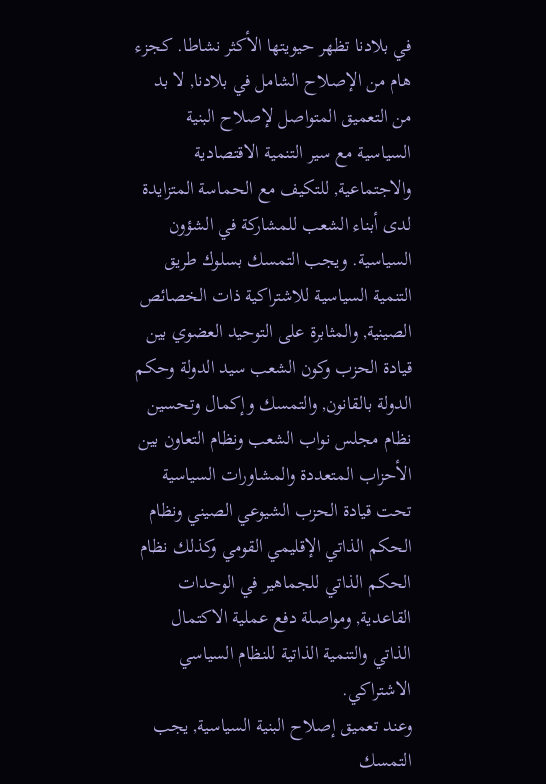في بلادنا تظهر حيويتها الأكثر نشاطا. كجزء هام من الإصلاح الشامل في بلادنا, لا بد من التعميق المتواصل لإصلاح البنية السياسية مع سير التنمية الاقتصادية والاجتماعية, للتكيف مع الحماسة المتزايدة لدى أبناء الشعب للمشاركة في الشؤون السياسية. ويجب التمسك بسلوك طريق التنمية السياسية للاشتراكية ذات الخصائص الصينية, والمثابرة على التوحيد العضوي بين قيادة الحزب وكون الشعب سيد الدولة وحكم الدولة بالقانون, والتمسك وإكمال وتحسين نظام مجلس نواب الشعب ونظام التعاون بين الأحزاب المتعددة والمشاورات السياسية تحت قيادة الحزب الشيوعي الصيني ونظام الحكم الذاتي الإقليمي القومي وكذلك نظام الحكم الذاتي للجماهير في الوحدات القاعدية, ومواصلة دفع عملية الاكتمال الذاتي والتنمية الذاتية للنظام السياسي الاشتراكي.
وعند تعميق إصلاح البنية السياسية, يجب التمسك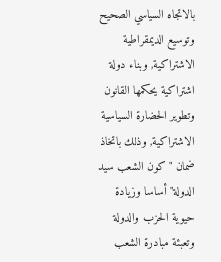بالاتجاه السياسي الصحيح وتوسيع الديمقراطية الاشتراكية, وبناء دولة اشتراكية يحكمها القانون وتطوير الحضارة السياسية الاشتراكية, وذلك باتخاذ ضمان "كون الشعب سيد الدولة" أساسا وزيادة حيوية الحزب والدولة وتعبئة مبادرة الشعب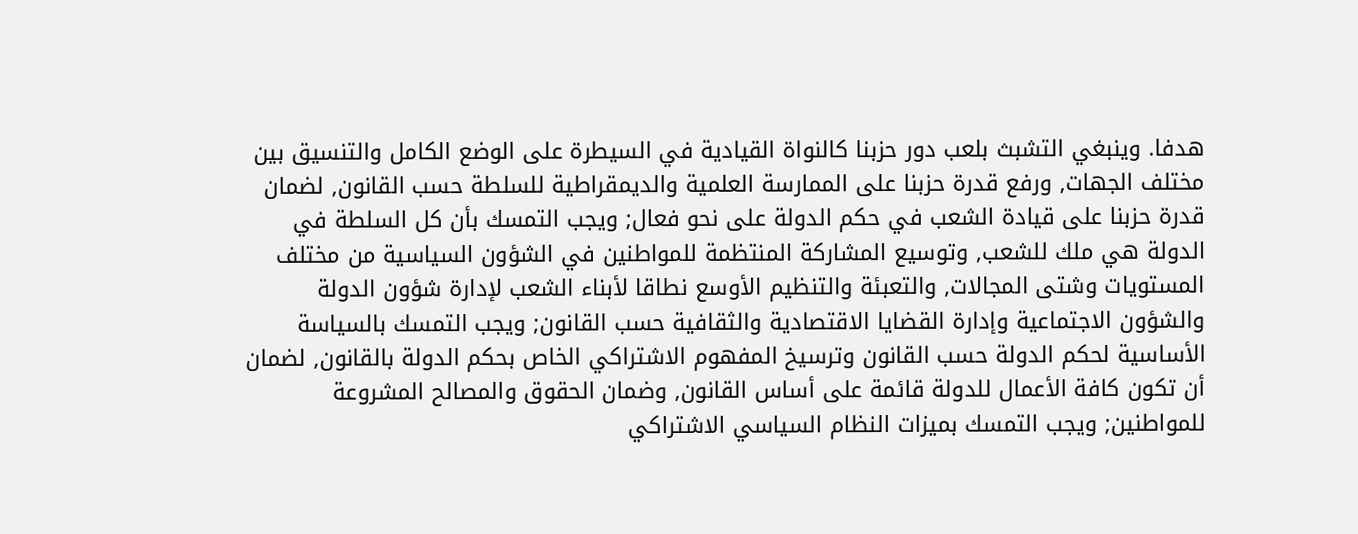هدفا. وينبغي التشبث بلعب دور حزبنا كالنواة القيادية في السيطرة على الوضع الكامل والتنسيق بين مختلف الجهات, ورفع قدرة حزبنا على الممارسة العلمية والديمقراطية للسلطة حسب القانون, لضمان قدرة حزبنا على قيادة الشعب في حكم الدولة على نحو فعال; ويجب التمسك بأن كل السلطة في الدولة هي ملك للشعب, وتوسيع المشاركة المنتظمة للمواطنين في الشؤون السياسية من مختلف المستويات وشتى المجالات, والتعبئة والتنظيم الأوسع نطاقا لأبناء الشعب لإدارة شؤون الدولة والشؤون الاجتماعية وإدارة القضايا الاقتصادية والثقافية حسب القانون; ويجب التمسك بالسياسة الأساسية لحكم الدولة حسب القانون وترسيخ المفهوم الاشتراكي الخاص بحكم الدولة بالقانون, لضمان أن تكون كافة الأعمال للدولة قائمة على أساس القانون, وضمان الحقوق والمصالح المشروعة للمواطنين; ويجب التمسك بميزات النظام السياسي الاشتراكي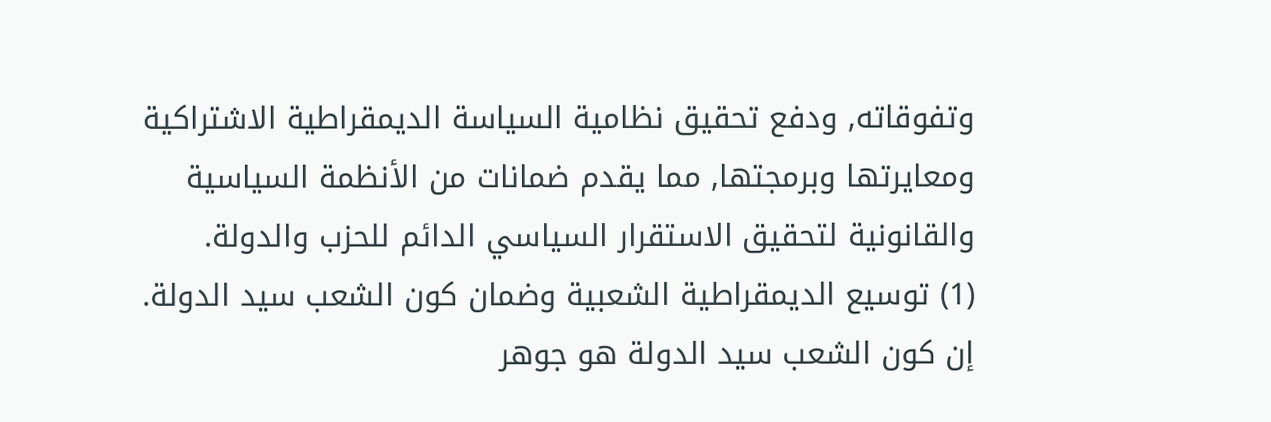وتفوقاته, ودفع تحقيق نظامية السياسة الديمقراطية الاشتراكية ومعايرتها وبرمجتها, مما يقدم ضمانات من الأنظمة السياسية والقانونية لتحقيق الاستقرار السياسي الدائم للحزب والدولة.
(1) توسيع الديمقراطية الشعبية وضمان كون الشعب سيد الدولة. إن كون الشعب سيد الدولة هو جوهر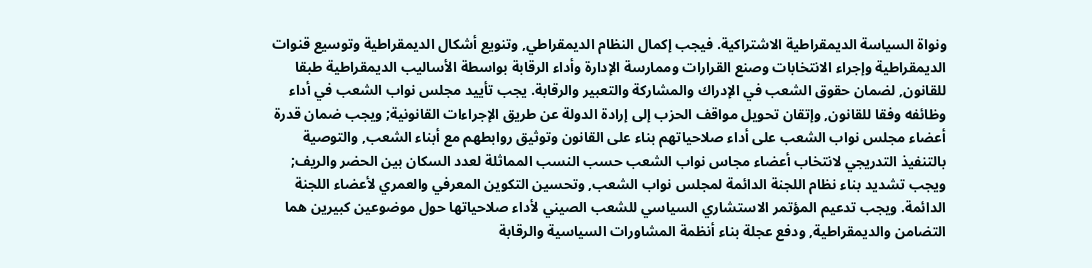ونواة السياسة الديمقراطية الاشتراكية. فيجب إكمال النظام الديمقراطي, وتنويع أشكال الديمقراطية وتوسيع قنوات الديمقراطية وإجراء الانتخابات وصنع القرارات وممارسة الإدارة وأداء الرقابة بواسطة الأساليب الديمقراطية طبقا للقانون, لضمان حقوق الشعب في الإدراك والمشاركة والتعبير والرقابة. يجب تأييد مجلس نواب الشعب في أداء وظائفه وفقا للقانون, وإتقان تحويل مواقف الحزب إلى إرادة الدولة عن طريق الإجراءات القانونية; ويجب ضمان قدرة أعضاء مجلس نواب الشعب على أداء صلاحياتهم بناء على القانون وتوثيق روابطهم مع أبناء الشعب, والتوصية بالتنفيذ التدريجي لانتخاب أعضاء مجاس نواب الشعب حسب النسب المماثلة لعدد السكان بين الحضر والريف; ويجب تشديد بناء نظام اللجنة الدائمة لمجلس نواب الشعب, وتحسين التكوين المعرفي والعمري لأعضاء اللجنة الدائمة. ويجب تدعيم المؤتمر الاستشاري السياسي للشعب الصيني لأداء صلاحياتها حول موضوعين كبيرين هما التضامن والديمقراطية, ودفع عجلة بناء أنظمة المشاورات السياسية والرقابة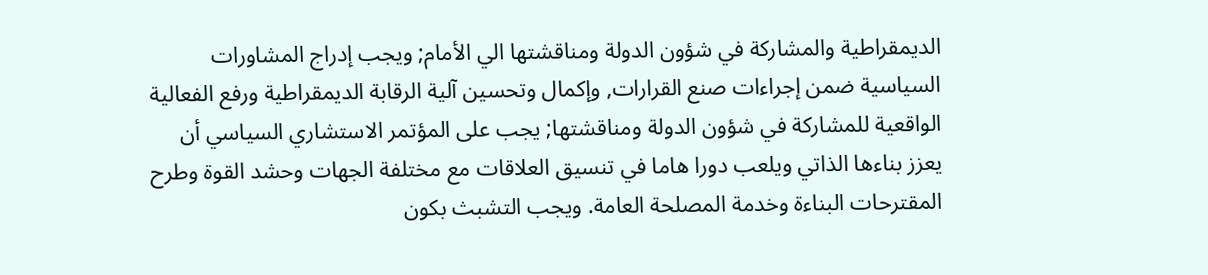الديمقراطية والمشاركة في شؤون الدولة ومناقشتها الي الأمام; ويجب إدراج المشاورات السياسية ضمن إجراءات صنع القرارات, وإكمال وتحسين آلية الرقابة الديمقراطية ورفع الفعالية الواقعية للمشاركة في شؤون الدولة ومناقشتها; يجب على المؤتمر الاستشاري السياسي أن يعزز بناءها الذاتي ويلعب دورا هاما في تنسيق العلاقات مع مختلفة الجهات وحشد القوة وطرح المقترحات البناءة وخدمة المصلحة العامة. ويجب التشبث بكون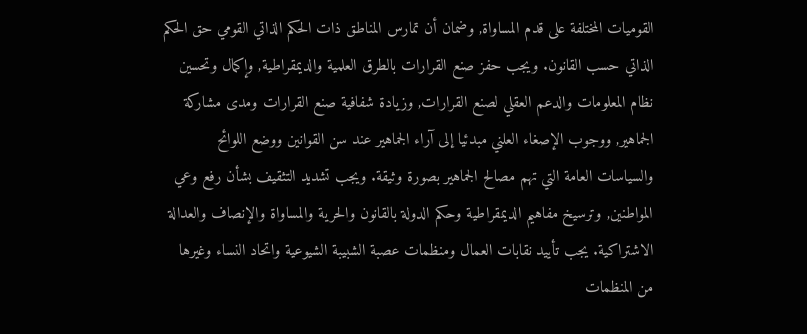القوميات المختلفة على قدم المساواة, وضمان أن تمارس المناطق ذات الحكم الذاتي القومي حق الحكم الذاتي حسب القانون. ويجب حفز صنع القرارات بالطرق العلمية والديمقراطية, وإكمال وتحسين نظام المعلومات والدعم العقلي لصنع القرارات, وزيادة شفافية صنع القرارات ومدى مشاركة الجماهير, ووجوب الإصغاء العلني مبدئيا إلى آراء الجماهير عند سن القوانين ووضع اللوائح والسياسات العامة التي تهم مصالح الجماهير بصورة وثيقة. ويجب تشديد التثقيف بشأن رفع وعي المواطنين, وترسيخ مفاهيم الديمقراطية وحكم الدولة بالقانون والحرية والمساواة والإنصاف والعدالة الاشتراكية. يجب تأييد نقابات العمال ومنظمات عصبة الشبيبة الشيوعية واتحاد النساء وغيرها من المنظمات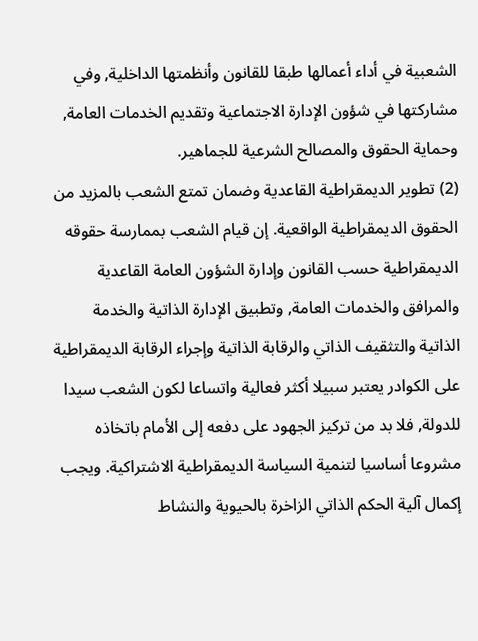الشعبية في أداء أعمالها طبقا للقانون وأنظمتها الداخلية, وفي مشاركتها في شؤون الإدارة الاجتماعية وتقديم الخدمات العامة, وحماية الحقوق والمصالح الشرعية للجماهير.
(2) تطوير الديمقراطية القاعدية وضمان تمتع الشعب بالمزيد من الحقوق الديمقراطية الواقعية. إن قيام الشعب بممارسة حقوقه الديمقراطية حسب القانون وإدارة الشؤون العامة القاعدية والمرافق والخدمات العامة, وتطبيق الإدارة الذاتية والخدمة الذاتية والتثقيف الذاتي والرقابة الذاتية وإجراء الرقابة الديمقراطية على الكوادر يعتبر سبيلا أكثر فعالية واتساعا لكون الشعب سيدا للدولة, فلا بد من تركيز الجهود على دفعه إلى الأمام باتخاذه مشروعا أساسيا لتنمية السياسة الديمقراطية الاشتراكية. ويجب إكمال آلية الحكم الذاتي الزاخرة بالحيوية والنشاط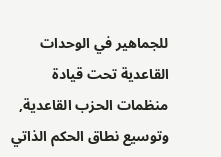للجماهير في الوحدات القاعدية تحت قيادة منظمات الحزب القاعدية, وتوسيع نطاق الحكم الذاتي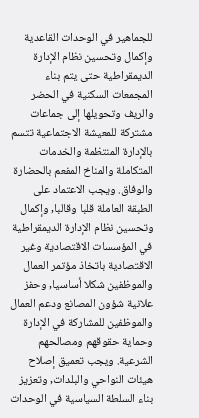للجماهير في الوحدات القاعدية وإكمال وتحسين نظام الإدارة الديمقراطية حتى يتم بناء المجمعات السكنية في الحضر والريف وتحويلها إلى جماعات مشتركة للمعيشة الاجتماعية تتسم بالإدارة المنتظمة والخدمات المتكاملة والمناخ المفعم بالحضارة والوفاق. ويجب الاعتماد على الطبقة العاملة قلبا وقالبا, وإكمال وتحسين نظام الإدارة الديمقراطية في المؤسسات الاقتصادية وغير الاقتصادية باتخاذ مؤتمر العمال والموظفين شكلا أساسيا, وحفز علانية شؤون المصانع ودعم العمال والموظفين للمشاركة في الإدارة وحماية حقوقهم ومصالحهم الشرعية. ويجب تعميق إصلاح هيئات النواحي والبلدات, وتعزيز بناء السلطة السياسية في الوحدات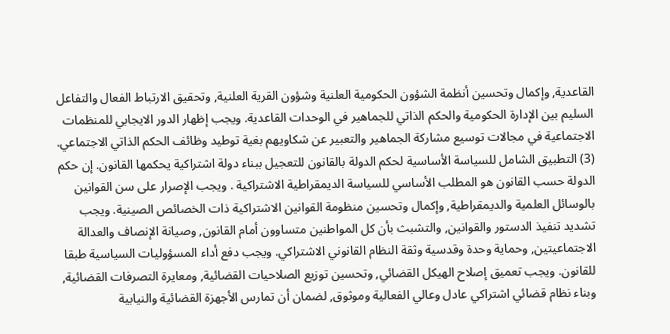القاعدية, وإكمال وتحسين أنظمة الشؤون الحكومية العلنية وشؤون القرية العلنية, وتحقيق الارتباط الفعال والتفاعل السليم بين الإدارة الحكومية والحكم الذاتي للجماهير في الوحدات القاعدية. ويجب إظهار الدور الايجابي للمنظمات الاجتماعية في مجالات توسيع مشاركة الجماهير والتعبير عن شكاويهم بغية توطيد وظائف الحكم الذاتي الاجتماعي.
(3) التطبيق الشامل للسياسة الأساسية لحكم الدولة بالقانون للتعجيل ببناء دولة اشتراكية يحكمها القانون. إن حكم الدولة حسب القانون هو المطلب الأساسي للسياسة الديمقراطية الاشتراكية . ويجب الإصرار على سن القوانين بالوسائل العلمية والديمقراطية, وإكمال وتحسين منظومة القوانين الاشتراكية ذات الخصائص الصينية. ويجب تشديد تنفيذ الدستور والقوانين, والتشبث بأن كل المواطنين متساوون أمام القانون, وصيانة الإنصاف والعدالة الاجتماعيتين, وحماية وحدة وقدسية وثقة النظام القانوني الاشتراكي. ويجب دفع أداء المسؤوليات السياسية طبقا للقانون. ويجب تعميق إصلاح الهيكل القضائي, وتحسين توزيع الصلاحيات القضائية, ومعايرة التصرفات القضائية, وبناء نظام قضائي اشتراكي عادل وعالي الفعالية وموثوق, لضمان أن تمارس الأجهزة القضائية والنيابية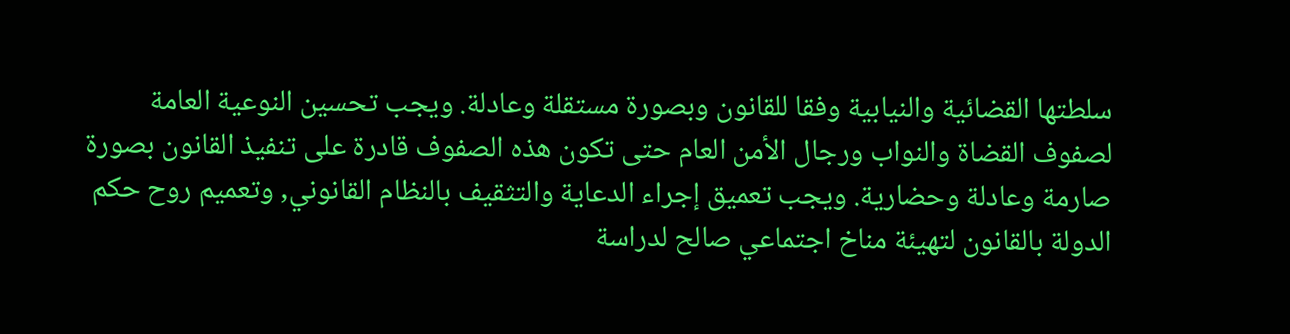سلطتها القضائية والنيابية وفقا للقانون وبصورة مستقلة وعادلة. ويجب تحسين النوعية العامة لصفوف القضاة والنواب ورجال الأمن العام حتى تكون هذه الصفوف قادرة على تنفيذ القانون بصورة صارمة وعادلة وحضارية. ويجب تعميق إجراء الدعاية والتثقيف بالنظام القانوني, وتعميم روح حكم الدولة بالقانون لتهيئة مناخ اجتماعي صالح لدراسة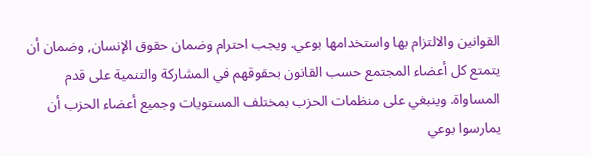القوانين والالتزام بها واستخدامها بوعي. ويجب احترام وضمان حقوق الإنسان, وضمان أن يتمتع كل أعضاء المجتمع حسب القانون بحقوقهم في المشاركة والتنمية على قدم المساواة. وينبغي على منظمات الحزب بمختلف المستويات وجميع أعضاء الحزب أن يمارسوا بوعي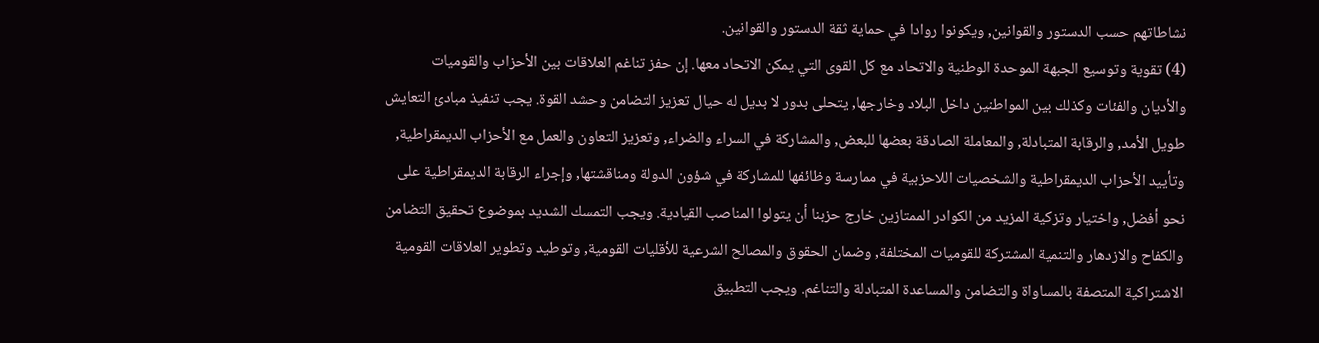نشاطاتهم حسب الدستور والقوانين, ويكونوا روادا في حماية ثقة الدستور والقوانين.
(4) تقوية وتوسيع الجبهة الموحدة الوطنية والاتحاد مع كل القوى التي يمكن الاتحاد معها. إن حفز تناغم العلاقات بين الأحزاب والقوميات والأديان والفئات وكذلك بين المواطنين داخل البلاد وخارجها, يتحلى بدور لا بديل له حيال تعزيز التضامن وحشد القوة. يجب تنفيذ مبادئ التعايش طويل الأمد, والرقابة المتبادلة, والمعاملة الصادقة بعضها للبعض, والمشاركة في السراء والضراء, وتعزيز التعاون والعمل مع الأحزاب الديمقراطية, وتأييد الأحزاب الديمقراطية والشخصيات اللاحزبية في ممارسة وظائفها للمشاركة في شؤون الدولة ومناقشتها, وإجراء الرقابة الديمقراطية على نحو أفضل, واختيار وتزكية المزيد من الكوادر الممتازين خارج حزبنا أن يتولوا المناصب القيادية. ويجب التمسك الشديد بموضوع تحقيق التضامن والكفاح والازدهار والتنمية المشتركة للقوميات المختلفة, وضمان الحقوق والمصالح الشرعية للأقليات القومية, وتوطيد وتطوير العلاقات القومية الاشتراكية المتصفة بالمساواة والتضامن والمساعدة المتبادلة والتناغم. ويجب التطبيق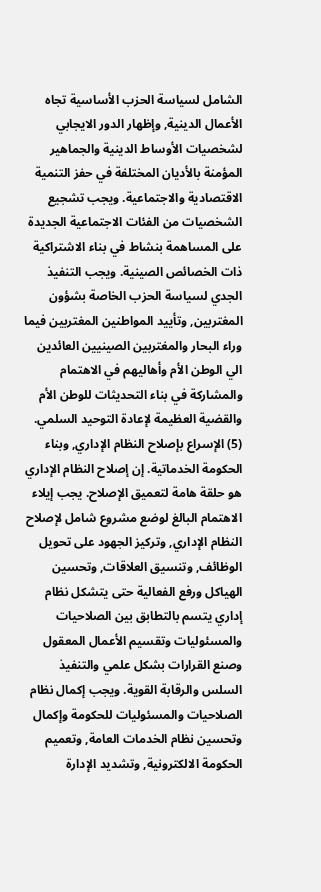الشامل لسياسة الحزب الأساسية تجاه الأعمال الدينية, وإظهار الدور الايجابي لشخصيات الأوساط الدينية والجماهير المؤمنة بالأديان المختلفة في حفز التنمية الاقتصادية والاجتماعية. ويجب تشجيع الشخصيات من الفئات الاجتماعية الجديدة على المساهمة بنشاط في بناء الاشتراكية ذات الخصائص الصينية. ويجب التنفيذ الجدي لسياسة الحزب الخاصة بشؤون المغتربين, وتأييد المواطنين المغتربين فيما وراء البحار والمغتربين الصينيين العائدين الي الوطن الأم وأهاليهم في الاهتمام والمشاركة في بناء التحديثات للوطن الأم والقضية العظيمة لإعادة التوحيد السلمي.
(5) الإسراع بإصلاح النظام الإداري, وبناء الحكومة الخدماتية. إن إصلاح النظام الإداري هو حلقة هامة لتعميق الإصلاح. يجب إيلاء الاهتمام البالغ لوضع مشروع شامل لإصلاح النظام الإداري, وتركيز الجهود على تحويل الوظائف, وتنسيق العلاقات, وتحسين الهياكل ورفع الفعالية حتى يتشكل نظام إداري يتسم بالتطابق بين الصلاحيات والمسئوليات وتقسيم الأعمال المعقول وصنع القرارات بشكل علمي والتنفيذ السلس والرقابة القوية. ويجب إكمال نظام الصلاحيات والمسئوليات للحكومة وإكمال وتحسين نظام الخدمات العامة, وتعميم الحكومة الالكترونية, وتشديد الإدارة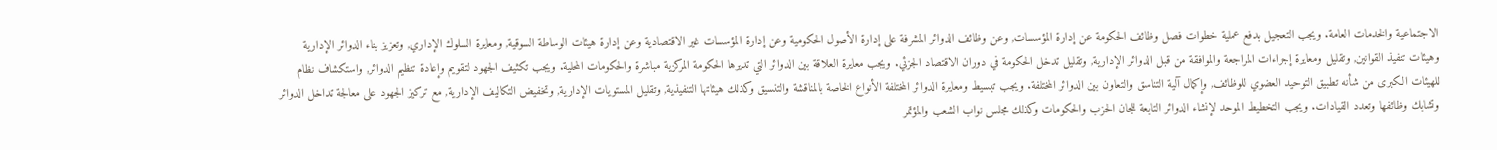الاجتماعية والخدمات العامة. ويجب التعجيل بدفع عملية خطوات فصل وظائف الحكومة عن إدارة المؤسسات, وعن وظائف الدوائر المشرفة على إدارة الأصول الحكومية وعن إدارة المؤسسات غير الاقتصادية وعن إدارة هيئات الوساطة السوقية, ومعايرة السلوك الإداري, وتعزيز بناء الدوائر الإدارية وهيئات تنفيذ القوانين, وتقليل ومعايرة إجراءات المراجعة والموافقة من قبل الدوائر الإدارية, وتقليل تدخل الحكومة في دوران الاقتصاد الجزئي. ويجب معايرة العلاقة بين الدوائر التي تديرها الحكومة المركزية مباشرة والحكومات المحلية. ويجب تكثيف الجهود لتقويم وإعادة تنظيم الدوائر, واستكشاف نظام للهيئات الكبرى من شأنه تطبيق التوحيد العضوي للوظائف, وإكمال آلية التناسق والتعاون بين الدوائر المختلفة. ويجب تبسيط ومعايرة الدوائر المختلفة الأنواع الخاصة بالمناقشة والتنسيق وكذلك هيئاتها التنفيذية, وتقليل المستويات الإدارية, وتخفيض التكاليف الإدارية, مع تركيز الجهود على معالجة تداخل الدوائر وتشابك وظائفها وتعدد القيادات. ويجب التخطيط الموحد لإنشاء الدوائر التابعة للجان الحزب والحكومات وكذلك مجلس نواب الشعب والمؤتمر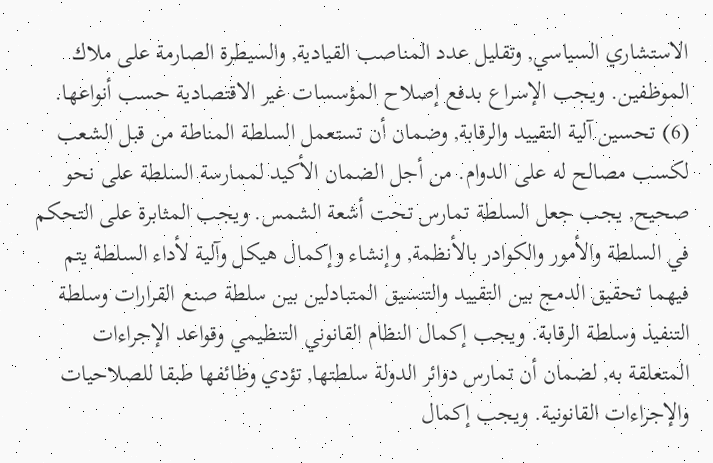الاستشاري السياسي, وتقليل عدد المناصب القيادية, والسيطرة الصارمة على ملاك الموظفين. ويجب الإسراع بدفع إصلاح المؤسسات غير الاقتصادية حسب أنواعها.
(6) تحسين آلية التقييد والرقابة, وضمان أن تستعمل السلطة المناطة من قبل الشعب لكسب مصالح له على الدوام. من أجل الضمان الأكيد لممارسة السلطة على نحو صحيح, يجب جعل السلطة تمارس تحت أشعة الشمس. ويجب المثابرة على التحكم في السلطة والأمور والكوادر بالأنظمة, وإنشاء وإكمال هيكل وآلية لأداء السلطة يتم فيهما تحقيق الدمج بين التقييد والتنسيق المتبادلين بين سلطة صنع القرارات وسلطة التنفيذ وسلطة الرقابة. ويجب إكمال النظام القانوني التنظيمي وقواعد الإجراءات المتعلقة به, لضمان أن تمارس دوائر الدولة سلطتها, تؤدي وظائفها طبقا للصلاحيات والإجراءات القانونية. ويجب إكمال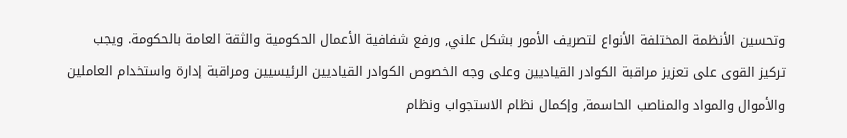وتحسين الأنظمة المختلفة الأنواع لتصريف الأمور بشكل علني, ورفع شفافية الأعمال الحكومية والثقة العامة بالحكومة. ويجب تركيز القوى على تعزيز مراقبة الكوادر القياديين وعلى وجه الخصوص الكوادر القياديين الرئيسيين ومراقبة إدارة واستخدام العاملين والأموال والمواد والمناصب الحاسمة, وإكمال نظام الاستجواب ونظام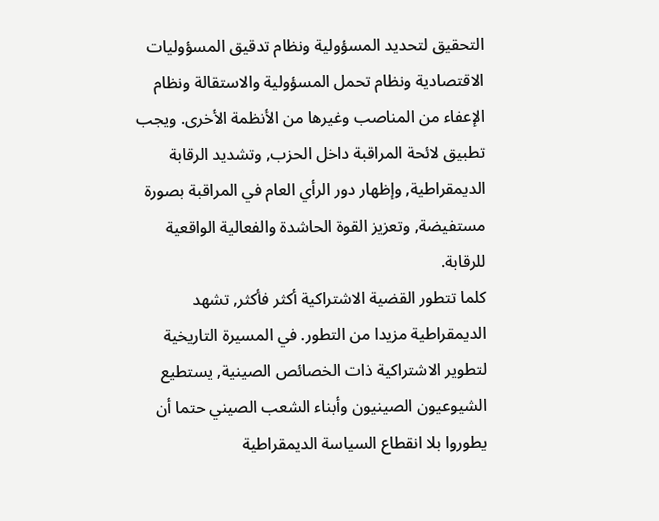التحقيق لتحديد المسؤولية ونظام تدقيق المسؤوليات الاقتصادية ونظام تحمل المسؤولية والاستقالة ونظام الإعفاء من المناصب وغيرها من الأنظمة الأخرى. ويجب تطبيق لائحة المراقبة داخل الحزب, وتشديد الرقابة الديمقراطية, وإظهار دور الرأي العام في المراقبة بصورة مستفيضة, وتعزيز القوة الحاشدة والفعالية الواقعية للرقابة.
كلما تتطور القضية الاشتراكية أكثر فأكثر, تشهد الديمقراطية مزيدا من التطور. في المسيرة التاريخية لتطوير الاشتراكية ذات الخصائص الصينية, يستطيع الشيوعيون الصينيون وأبناء الشعب الصيني حتما أن يطوروا بلا انقطاع السياسة الديمقراطية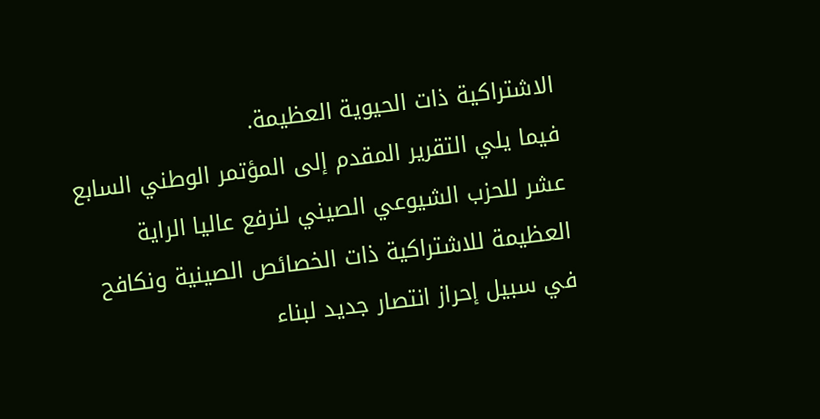الاشتراكية ذات الحيوية العظيمة.
فيما يلي التقرير المقدم إلى المؤتمر الوطني السابع عشر للحزب الشيوعي الصيني لنرفع عاليا الراية العظيمة للاشتراكية ذات الخصائص الصينية ونكافح في سبيل إحراز انتصار جديد لبناء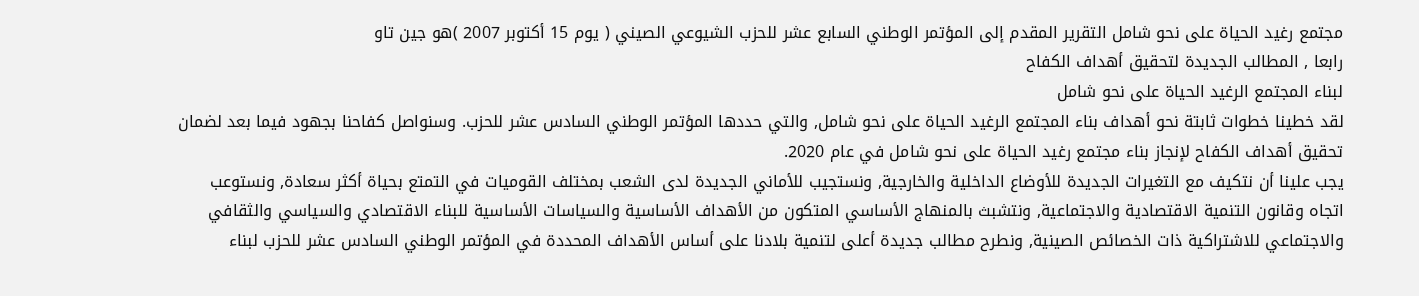مجتمع رغيد الحياة على نحو شامل التقرير المقدم إلى المؤتمر الوطني السابع عشر للحزب الشيوعي الصيني ( يوم 15 أكتوبر 2007 )هو جين تاو
رابعا , المطالب الجديدة لتحقيق أهداف الكفاح
لبناء المجتمع الرغيد الحياة على نحو شامل
لقد خطينا خطوات ثابتة نحو أهداف بناء المجتمع الرغيد الحياة على نحو شامل, والتي حددها المؤتمر الوطني السادس عشر للحزب. وسنواصل كفاحنا بجهود فيما بعد لضمان تحقيق أهداف الكفاح لإنجاز بناء مجتمع رغيد الحياة على نحو شامل في عام 2020.
يجب علينا أن نتكيف مع التغيرات الجديدة للأوضاع الداخلية والخارجية, ونستجيب للأماني الجديدة لدى الشعب بمختلف القوميات في التمتع بحياة أكثر سعادة, ونستوعب اتجاه وقانون التنمية الاقتصادية والاجتماعية, ونتشبث بالمنهاج الأساسي المتكون من الأهداف الأساسية والسياسات الأساسية للبناء الاقتصادي والسياسي والثقافي والاجتماعي للاشتراكية ذات الخصائص الصينية, ونطرح مطالب جديدة أعلى لتنمية بلادنا على أساس الأهداف المحددة في المؤتمر الوطني السادس عشر للحزب لبناء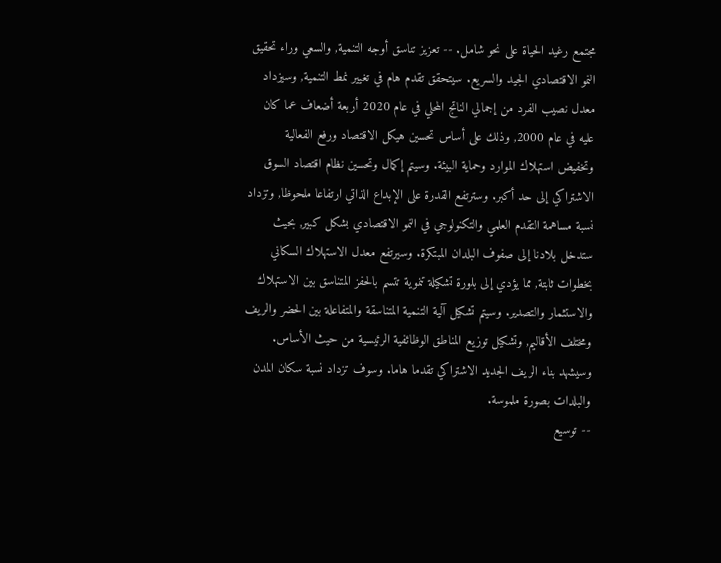مجتمع رغيد الحياة على نحو شامل. -- تعزيز تناسق أوجه التنمية, والسعي وراء تحقيق النمو الاقتصادي الجيد والسريع. سيتحقق تقدم هام في تغيير نمط التنمية, وسيزداد معدل نصيب الفرد من إجمالي الناتج المحلي في عام 2020 أربعة أضعاف عما كان عليه في عام 2000, وذلك على أساس تحسين هيكل الاقتصاد ورفع الفعالية وتخفيض استهلاك الموارد وحماية البيئة. وسيتم إكمال وتحسين نظام اقتصاد السوق الاشتراكي إلى حد أكبر. وسترتفع القدرة على الإبداع الذاتي ارتفاعا ملحوظا, وتزداد نسبة مساهمة التقدم العلمي والتكنولوجي في النمو الاقتصادي بشكل كبير, بحيث ستدخل بلادنا إلى صفوف البلدان المبتكرة. وسيرتفع معدل الاستهلاك السكاني بخطوات ثابتة, مما يؤدي إلى بلورة تشكيلة تنموية تتسم بالحفز المتناسق بين الاستهلاك والاستثمار والتصدير. وسيتم تشكيل آلية التنمية المتناسقة والمتفاعلة بين الحضر والريف ومختلف الأقاليم, وتشكيل توزيع المناطق الوظائفية الرئيسية من حيث الأساس. وسيشهد بناء الريف الجديد الاشتراكي تقدما هاما. وسوف تزداد نسبة سكان المدن والبلدات بصورة ملموسة.
-- توسيع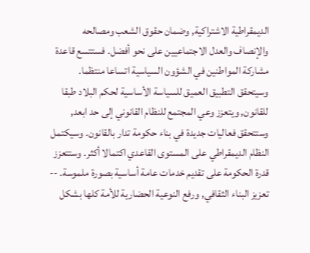الديمقراطية الاشتراكية, وضمان حقوق الشعب ومصالحه والإنصاف والعدل الاجتماعيين على نحو أفضل. فستتسع قاعدة مشاركة المواطنين في الشؤون السياسية اتساعا منتظما. وسيتحقق التطبيق العميق للسياسة الأساسية لحكم البلاد طبقا للقانون, ويتعزز وعي المجتمع للنظام القانوني إلى حد ابعد, وستتحقق فعاليات جديدة في بناء حكومة تدار بالقانون. وسيكتمل النظام الديمقراطي على المستوى القاعدي اكتمالا أكثر. وستتعزز قدرة الحكومة على تقديم خدمات عامة أساسية بصورة ملموسة. -- تعزيز البناء الثقافي, ورفع النوعية الحضارية للأمة كلها بشكل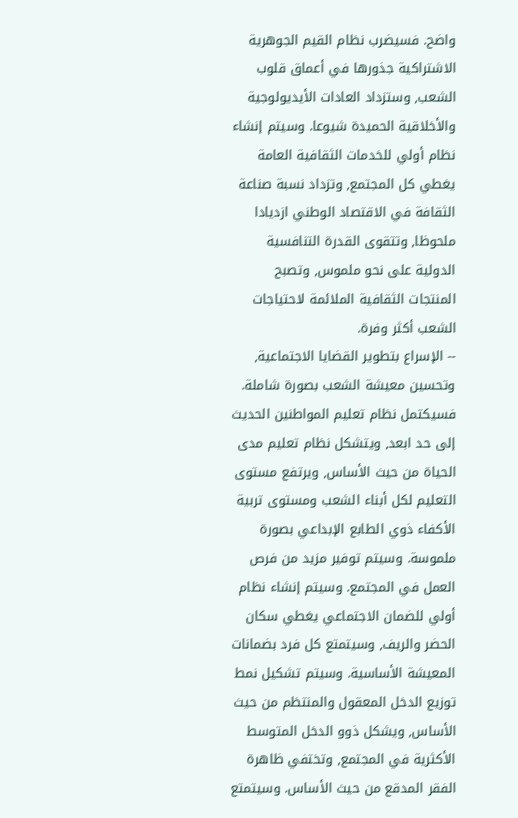واضح. فسيضرب نظام القيم الجوهرية الاشتراكية جذورها في أعماق قلوب الشعب, وستزداد العادات الأيديولوجية والأخلاقية الحميدة شيوعا. وسيتم إنشاء نظام أولي للخدمات الثقافية العامة يغطي كل المجتمع, وتزداد نسبة صناعة الثقافة في الاقتصاد الوطني ازديادا ملحوظا, وتتقوى القدرة التنافسية الدولية على نحو ملموس, وتصبح المنتجات الثقافية الملائمة لاحتياجات الشعب أكثر وفرة.
-- الإسراع بتطوير القضايا الاجتماعية, وتحسين معيشة الشعب بصورة شاملة. فسيكتمل نظام تعليم المواطنين الحديث إلى حد ابعد, ويتشكل نظام تعليم مدى الحياة من حيث الأساس, ويرتفع مستوى التعليم لكل أبناء الشعب ومستوى تربية الأكفاء ذوي الطابع الإبداعي بصورة ملموسة. وسيتم توفير مزيد من فرص العمل في المجتمع. وسيتم إنشاء نظام أولي للضمان الاجتماعي يغطي سكان الحضر والريف, وسيتمتع كل فرد بضمانات المعيشة الأساسية. وسيتم تشكيل نمط توزيع الدخل المعقول والمنتظم من حيث الأساس, ويشكل ذوو الدخل المتوسط الأكثرية في المجتمع, وتختفي ظاهرة الفقر المدقع من حيث الأساس. وسيتمتع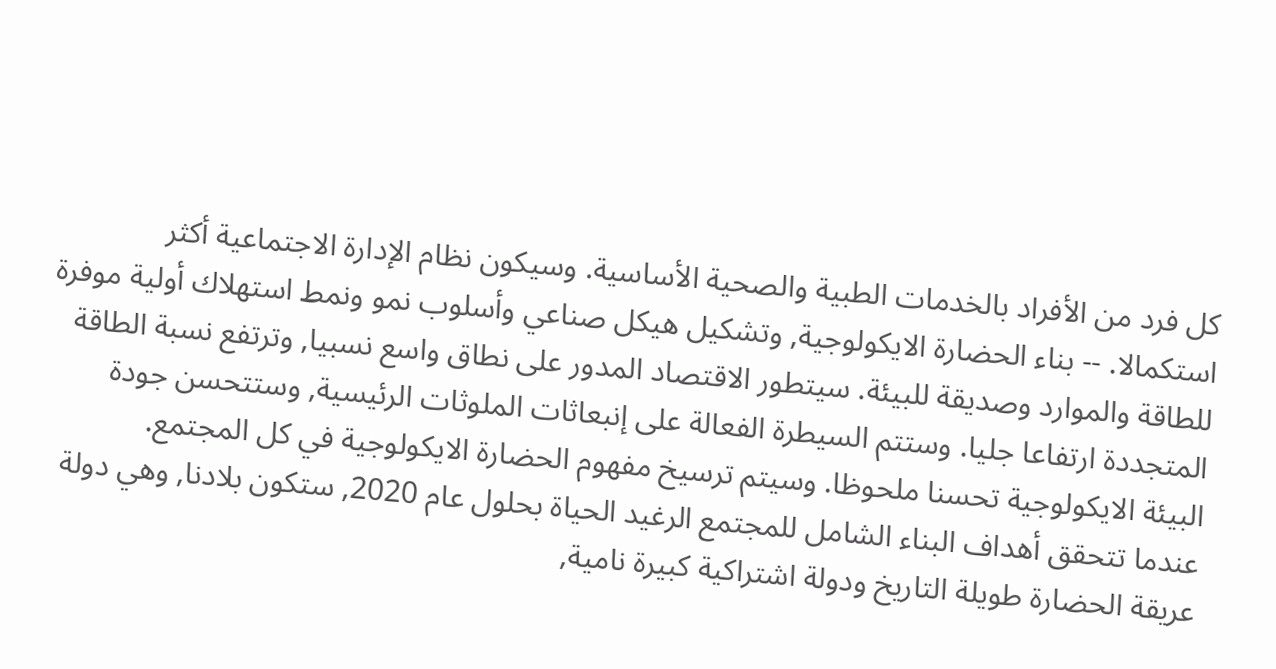كل فرد من الأفراد بالخدمات الطبية والصحية الأساسية. وسيكون نظام الإدارة الاجتماعية أكثر استكمالا. -- بناء الحضارة الايكولوجية, وتشكيل هيكل صناعي وأسلوب نمو ونمط استهلاك أولية موفرة للطاقة والموارد وصديقة للبيئة. سيتطور الاقتصاد المدور على نطاق واسع نسبيا, وترتفع نسبة الطاقة المتجددة ارتفاعا جليا. وستتم السيطرة الفعالة على إنبعاثات الملوثات الرئيسية, وستتحسن جودة البيئة الايكولوجية تحسنا ملحوظا. وسيتم ترسيخ مفهوم الحضارة الايكولوجية في كل المجتمع.
عندما تتحقق أهداف البناء الشامل للمجتمع الرغيد الحياة بحلول عام 2020, ستكون بلادنا, وهي دولة عريقة الحضارة طويلة التاريخ ودولة اشتراكية كبيرة نامية,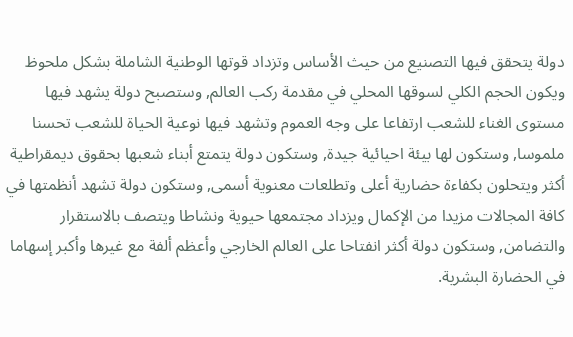دولة يتحقق فيها التصنيع من حيث الأساس وتزداد قوتها الوطنية الشاملة بشكل ملحوظ ويكون الحجم الكلي لسوقها المحلي في مقدمة ركب العالم, وستصبح دولة يشهد فيها مستوى الغناء للشعب ارتفاعا على وجه العموم وتشهد فيها نوعية الحياة للشعب تحسنا ملموسا, وستكون لها بيئة احيائية جيدة, وستكون دولة يتمتع أبناء شعبها بحقوق ديمقراطية أكثر ويتحلون بكفاءة حضارية أعلى وتطلعات معنوية أسمى, وستكون دولة تشهد أنظمتها في كافة المجالات مزيدا من الإكمال ويزداد مجتمعها حيوية ونشاطا ويتصف بالاستقرار والتضامن, وستكون دولة أكثر انفتاحا على العالم الخارجي وأعظم ألفة مع غيرها وأكبر إسهاما في الحضارة البشرية.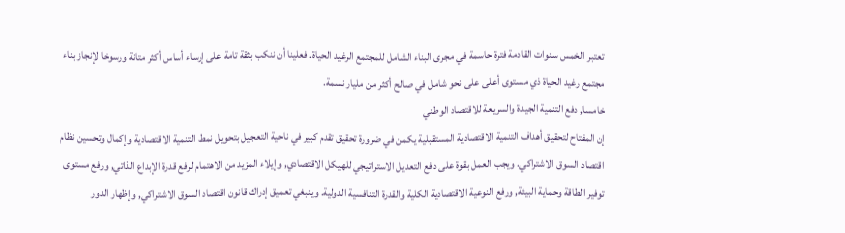تعتبر الخمس سنوات القادمة فترة حاسمة في مجرى البناء الشامل للمجتمع الرغيد الحياة. فعلينا أن ننكب بثقة تامة على إرساء أساس أكثر متانة ورسوخا لإنجاز بناء مجتمع رغيد الحياة ذي مستوى أعلى على نحو شامل في صالح أكثر من مليار نسمة.
خامسا, دفع التنمية الجيدة والسريعة للاقتصاد الوطني
إن المفتاح لتحقيق أهداف التنمية الاقتصادية المستقبلية يكمن في ضرورة تحقيق تقدم كبير في ناحية التعجيل بتحويل نمط التنمية الاقتصادية وإكمال وتحسين نظام اقتصاد السوق الاشتراكي. ويجب العمل بقوة على دفع التعديل الاستراتيجي للهيكل الاقتصادي, وإيلاء المزيد من الاهتمام لرفع قدرة الإبداع الذاتي, ورفع مستوى توفير الطاقة وحماية البيئة, ورفع النوعية الاقتصادية الكلية والقدرة التنافسية الدولية. وينبغي تعميق إدراك قانون اقتصاد السوق الاشتراكي, وإظهار الدور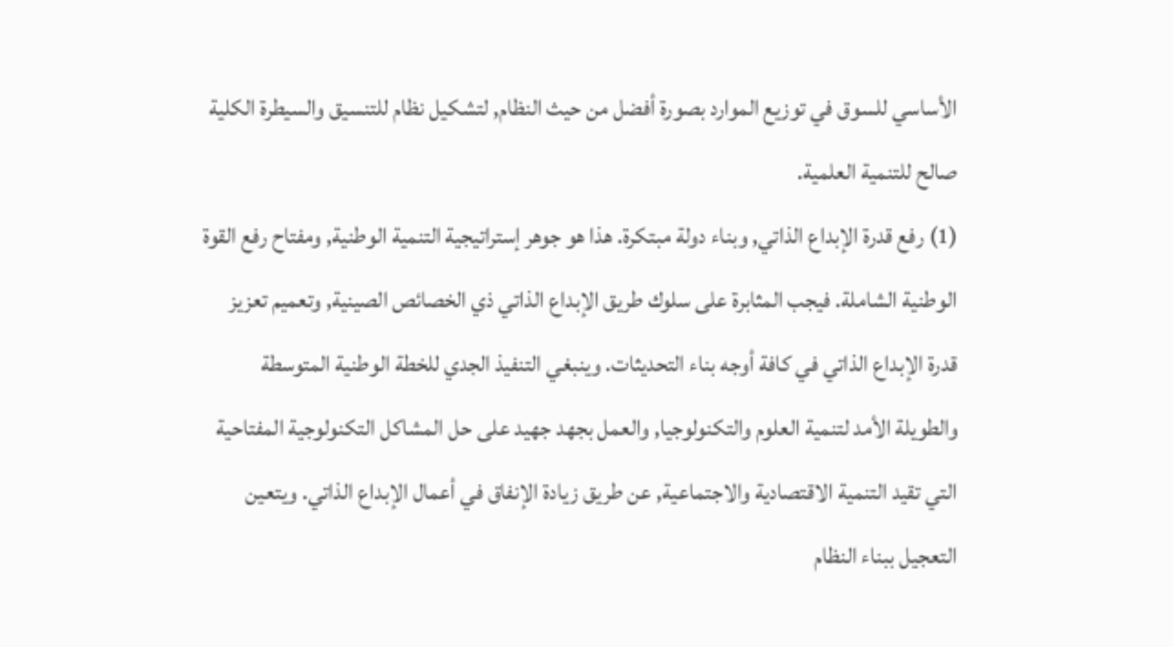الأساسي للسوق في توزيع الموارد بصورة أفضل من حيث النظام, لتشكيل نظام للتنسيق والسيطرة الكلية صالح للتنمية العلمية.
(1) رفع قدرة الإبداع الذاتي, وبناء دولة مبتكرة. هذا هو جوهر إستراتيجية التنمية الوطنية, ومفتاح رفع القوة الوطنية الشاملة. فيجب المثابرة على سلوك طريق الإبداع الذاتي ذي الخصائص الصينية, وتعميم تعزيز قدرة الإبداع الذاتي في كافة أوجه بناء التحديثات. وينبغي التنفيذ الجدي للخطة الوطنية المتوسطة والطويلة الأمد لتنمية العلوم والتكنولوجيا, والعمل بجهد جهيد على حل المشاكل التكنولوجية المفتاحية التي تقيد التنمية الاقتصادية والاجتماعية, عن طريق زيادة الإنفاق في أعمال الإبداع الذاتي. ويتعين التعجيل ببناء النظام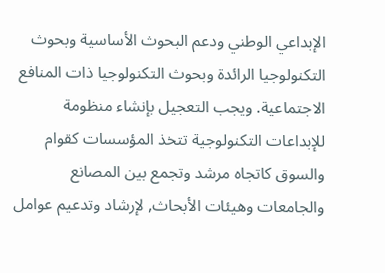الإبداعي الوطني ودعم البحوث الأساسية وبحوث التكنولوجيا الرائدة وبحوث التكنولوجيا ذات المنافع الاجتماعية. ويجب التعجيل بإنشاء منظومة للإبداعات التكنولوجية تتخذ المؤسسات كقوام والسوق كاتجاه مرشد وتجمع بين المصانع والجامعات وهيئات الأبحاث, لإرشاد وتدعيم عوامل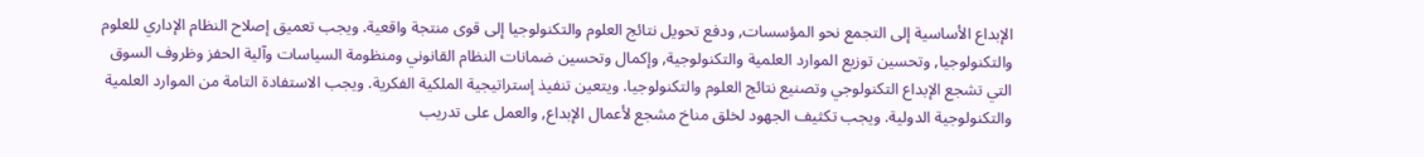الإبداع الأساسية إلى التجمع نحو المؤسسات, ودفع تحويل نتائج العلوم والتكنولوجيا إلى قوى منتجة واقعية. ويجب تعميق إصلاح النظام الإداري للعلوم والتكنولوجيا, وتحسين توزيع الموارد العلمية والتكنولوجية, وإكمال وتحسين ضمانات النظام القانوني ومنظومة السياسات وآلية الحفز وظروف السوق التي تشجع الإبداع التكنولوجي وتصنيع نتائج العلوم والتكنولوجيا. ويتعين تنفيذ إستراتيجية الملكية الفكرية. ويجب الاستفادة التامة من الموارد العلمية والتكنولوجية الدولية. ويجب تكثيف الجهود لخلق مناخ مشجع لأعمال الإبداع, والعمل على تدريب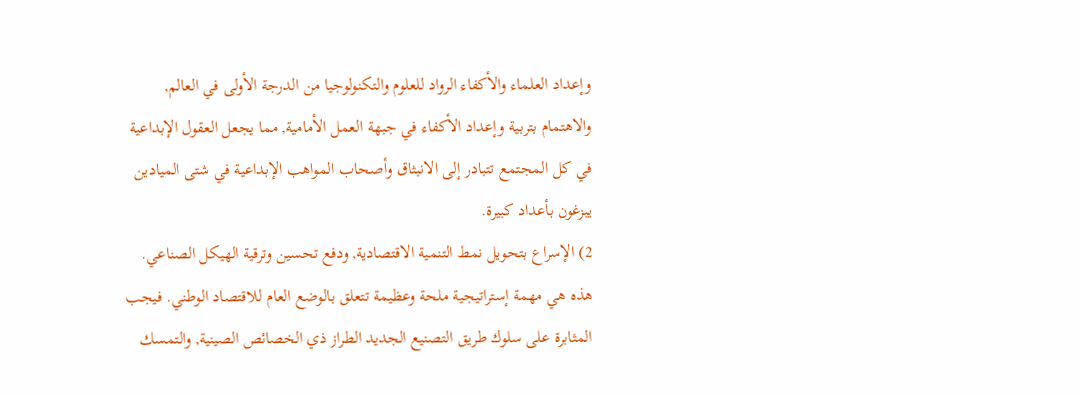وإعداد العلماء والأكفاء الرواد للعلوم والتكنولوجيا من الدرجة الأولى في العالم, والاهتمام بتربية وإعداد الأكفاء في جبهة العمل الأمامية, مما يجعل العقول الإبداعية في كل المجتمع تتبادر إلى الانبثاق وأصحاب المواهب الإبداعية في شتى الميادين يبزغون بأعداد كبيرة.
2) الإسراع بتحويل نمط التنمية الاقتصادية, ودفع تحسين وترقية الهيكل الصناعي. هذه هي مهمة إستراتيجية ملحة وعظيمة تتعلق بالوضع العام للاقتصاد الوطني. فيجب المثابرة على سلوك طريق التصنيع الجديد الطراز ذي الخصائص الصينية, والتمسك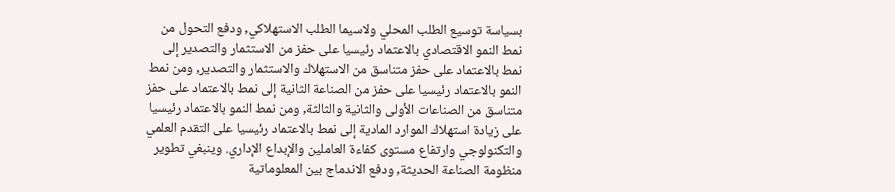بسياسة توسيع الطلب المحلي ولاسيما الطلب الاستهلاكي, ودفع التحول من نمط النمو الاقتصادي بالاعتماد رئيسيا على حفز من الاستثمار والتصدير إلى نمط بالاعتماد على حفز متناسق من الاستهلاك والاستثمار والتصدير, ومن نمط النمو بالاعتماد رئيسيا على حفز من الصناعة الثانية إلى نمط بالاعتماد على حفز متناسق من الصناعات الأولى والثانية والثالثة, ومن نمط النمو بالاعتماد رئيسيا على زيادة استهلاك الموارد المادية إلى نمط بالاعتماد رئيسيا على التقدم العلمي والتكنولوجي وارتفاع مستوى كفاءة العاملين والإبداع الإداري. وينبغي تطوير منظومة الصناعة الحديثة, ودفع الاندماج بين المعلوماتية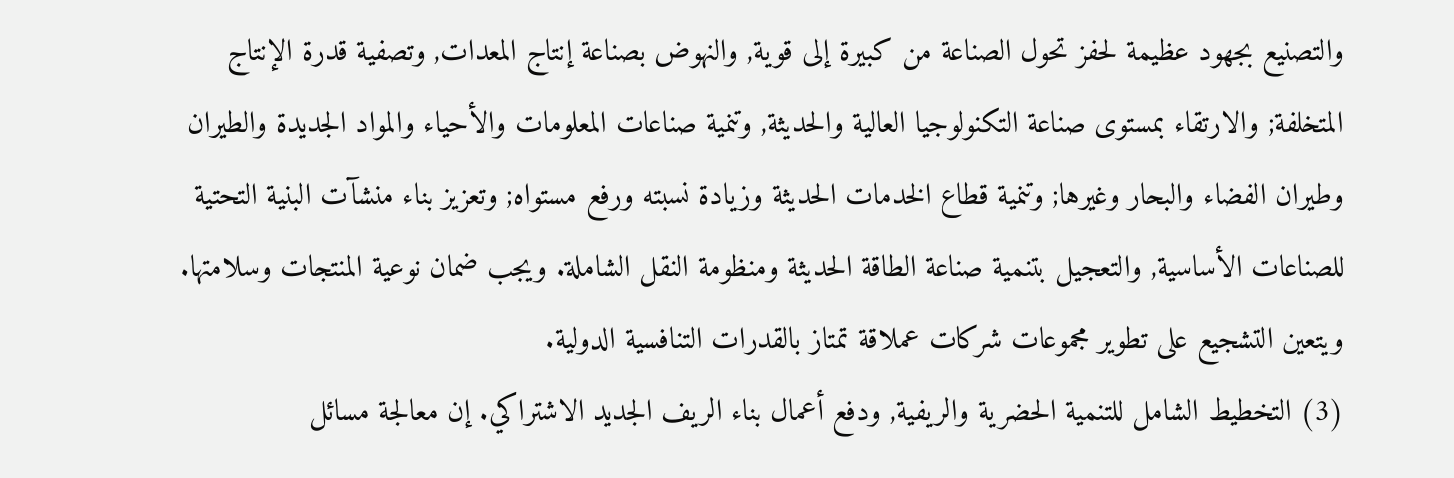والتصنيع بجهود عظيمة لحفز تحول الصناعة من كبيرة إلى قوية, والنهوض بصناعة إنتاج المعدات, وتصفية قدرة الإنتاج المتخلفة; والارتقاء بمستوى صناعة التكنولوجيا العالية والحديثة, وتنمية صناعات المعلومات والأحياء والمواد الجديدة والطيران وطيران الفضاء والبحار وغيرها; وتنمية قطاع الخدمات الحديثة وزيادة نسبته ورفع مستواه; وتعزيز بناء منشآت البنية التحتية للصناعات الأساسية, والتعجيل بتنمية صناعة الطاقة الحديثة ومنظومة النقل الشاملة. ويجب ضمان نوعية المنتجات وسلامتها. ويتعين التشجيع على تطوير مجموعات شركات عملاقة تمتاز بالقدرات التنافسية الدولية.
(3) التخطيط الشامل للتنمية الحضرية والريفية, ودفع أعمال بناء الريف الجديد الاشتراكي. إن معالجة مسائل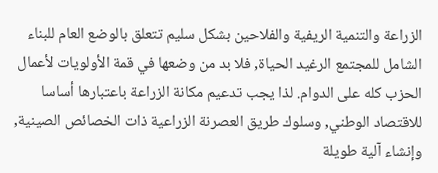الزراعة والتنمية الريفية والفلاحين بشكل سليم تتعلق بالوضع العام للبناء الشامل للمجتمع الرغيد الحياة, فلا بد من وضعها في قمة الأولويات لأعمال الحزب كله على الدوام. لذا يجب تدعيم مكانة الزراعة باعتبارها أساسا للاقتصاد الوطني, وسلوك طريق العصرنة الزراعية ذات الخصائص الصينية, وإنشاء آلية طويلة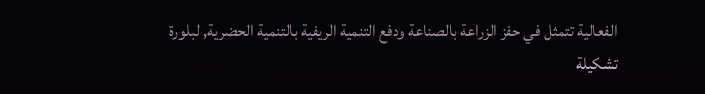الفعالية تتمثل في حفز الزراعة بالصناعة ودفع التنمية الريفية بالتنمية الحضرية, لبلورة تشكيلة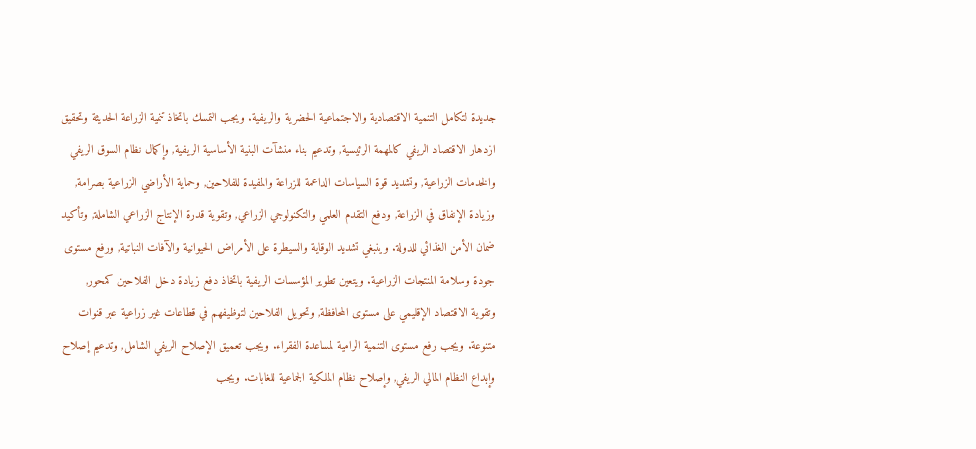جديدة لتكامل التنمية الاقتصادية والاجتماعية الحضرية والريفية. ويجب التمسك باتخاذ تنمية الزراعة الحديثة وتحقيق ازدهار الاقتصاد الريفي كالمهمة الرئيسية, وتدعيم بناء منشآت البنية الأساسية الريفية, وإكمال نظام السوق الريفي والخدمات الزراعية, وتشديد قوة السياسات الداعمة للزراعة والمفيدة للفلاحين, وحماية الأراضي الزراعية بصرامة, وزيادة الإنفاق في الزراعة, ودفع التقدم العلمي والتكنولوجي الزراعي, وتقوية قدرة الإنتاج الزراعي الشاملة, وتأكيد ضمان الأمن الغذائي للدولة. وينبغي تشديد الوقاية والسيطرة على الأمراض الحيوانية والآفات النباتية, ورفع مستوى جودة وسلامة المنتجات الزراعية. ويتعين تطوير المؤسسات الريفية باتخاذ دفع زيادة دخل الفلاحين كمحور, وتقوية الاقتصاد الإقليمي على مستوى المحافظة, وتحويل الفلاحين لتوظيفهم في قطاعات غير زراعية عبر قنوات متنوعة. ويجب رفع مستوى التنمية الرامية لمساعدة الفقراء. ويجب تعميق الإصلاح الريفي الشامل, وتدعيم إصلاح وإبداع النظام المالي الريفي, وإصلاح نظام الملكية الجماعية للغابات. ويجب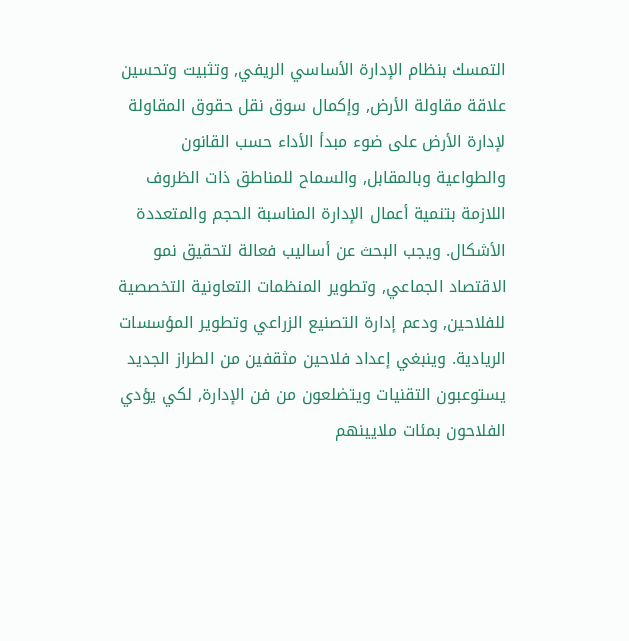التمسك بنظام الإدارة الأساسي الريفي, وتثبيت وتحسين علاقة مقاولة الأرض, وإكمال سوق نقل حقوق المقاولة لإدارة الأرض على ضوء مبدأ الأداء حسب القانون والطواعية وبالمقابل, والسماح للمناطق ذات الظروف اللازمة بتنمية أعمال الإدارة المناسبة الحجم والمتعددة الأشكال. ويجب البحث عن أساليب فعالة لتحقيق نمو الاقتصاد الجماعي, وتطوير المنظمات التعاونية التخصصية للفلاحين, ودعم إدارة التصنيع الزراعي وتطوير المؤسسات الريادية. وينبغي إعداد فلاحين مثقفين من الطراز الجديد يستوعبون التقنيات ويتضلعون من فن الإدارة, لكي يؤدي الفلاحون بمئات ملايينهم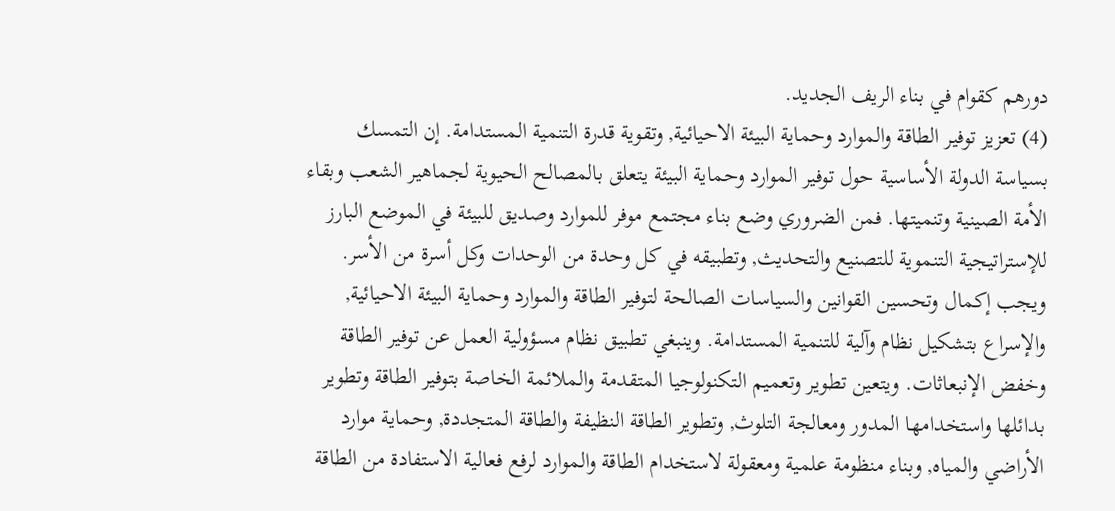دورهم كقوام في بناء الريف الجديد.
(4) تعزيز توفير الطاقة والموارد وحماية البيئة الاحيائية, وتقوية قدرة التنمية المستدامة. إن التمسك بسياسة الدولة الأساسية حول توفير الموارد وحماية البيئة يتعلق بالمصالح الحيوية لجماهير الشعب وبقاء الأمة الصينية وتنميتها. فمن الضروري وضع بناء مجتمع موفر للموارد وصديق للبيئة في الموضع البارز للإستراتيجية التنموية للتصنيع والتحديث, وتطبيقه في كل وحدة من الوحدات وكل أسرة من الأسر. ويجب إكمال وتحسين القوانين والسياسات الصالحة لتوفير الطاقة والموارد وحماية البيئة الاحيائية, والإسراع بتشكيل نظام وآلية للتنمية المستدامة. وينبغي تطبيق نظام مسؤولية العمل عن توفير الطاقة وخفض الإنبعاثات. ويتعين تطوير وتعميم التكنولوجيا المتقدمة والملائمة الخاصة بتوفير الطاقة وتطوير بدائلها واستخدامها المدور ومعالجة التلوث, وتطوير الطاقة النظيفة والطاقة المتجددة, وحماية موارد الأراضي والمياه, وبناء منظومة علمية ومعقولة لاستخدام الطاقة والموارد لرفع فعالية الاستفادة من الطاقة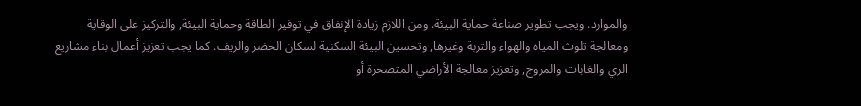والموارد. ويجب تطوير صناعة حماية البيئة. ومن اللازم زيادة الإنفاق في توفير الطاقة وحماية البيئة, والتركيز على الوقاية ومعالجة تلوث المياه والهواء والتربة وغيرها, وتحسين البيئة السكنية لسكان الحضر والريف. كما يجب تعزيز أعمال بناء مشاريع الري والغابات والمروج, وتعزيز معالجة الأراضي المتصحرة أو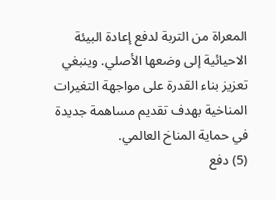المعراة من التربة لدفع إعادة البيئة الاحيائية إلى وضعها الأصلي. وينبغي تعزيز بناء القدرة على مواجهة التغيرات المناخية بهدف تقديم مساهمة جديدة في حماية المناخ العالمي.
(5) دفع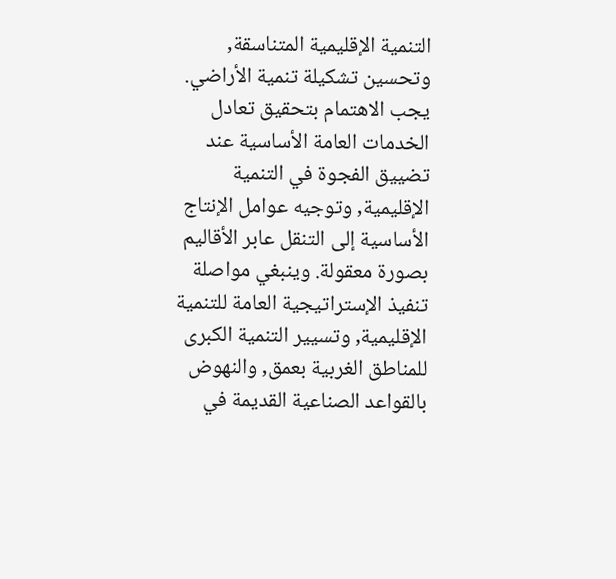التنمية الإقليمية المتناسقة, وتحسين تشكيلة تنمية الأراضي. يجب الاهتمام بتحقيق تعادل الخدمات العامة الأساسية عند تضييق الفجوة في التنمية الإقليمية, وتوجيه عوامل الإنتاج الأساسية إلى التنقل عابر الأقاليم بصورة معقولة. وينبغي مواصلة تنفيذ الإستراتيجية العامة للتنمية الإقليمية, وتسيير التنمية الكبرى للمناطق الغربية بعمق, والنهوض بالقواعد الصناعية القديمة في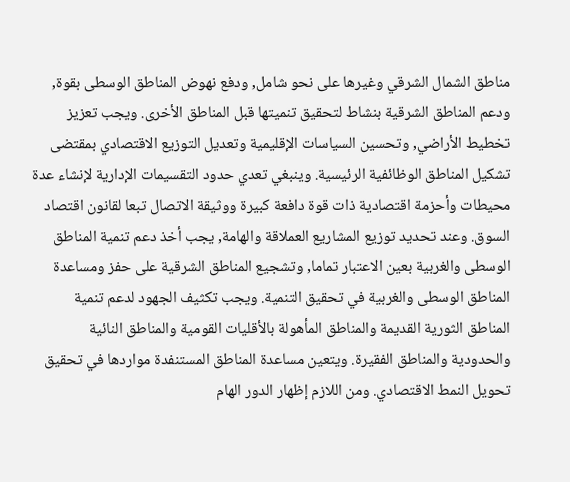مناطق الشمال الشرقي وغيرها على نحو شامل, ودفع نهوض المناطق الوسطى بقوة, ودعم المناطق الشرقية بنشاط لتحقيق تنميتها قبل المناطق الأخرى. ويجب تعزيز تخطيط الأراضي, وتحسين السياسات الإقليمية وتعديل التوزيع الاقتصادي بمقتضى تشكيل المناطق الوظائفية الرئيسية. وينبغي تعدي حدود التقسيمات الإدارية لإنشاء عدة محيطات وأحزمة اقتصادية ذات قوة دافعة كبيرة ووثيقة الاتصال تبعا لقانون اقتصاد السوق. وعند تحديد توزيع المشاريع العملاقة والهامة, يجب أخذ دعم تنمية المناطق الوسطى والغربية بعين الاعتبار تماما, وتشجيع المناطق الشرقية على حفز ومساعدة المناطق الوسطى والغربية في تحقيق التنمية. ويجب تكثيف الجهود لدعم تنمية المناطق الثورية القديمة والمناطق المأهولة بالأقليات القومية والمناطق النائية والحدودية والمناطق الفقيرة. ويتعين مساعدة المناطق المستنفدة مواردها في تحقيق تحويل النمط الاقتصادي. ومن اللازم إظهار الدور الهام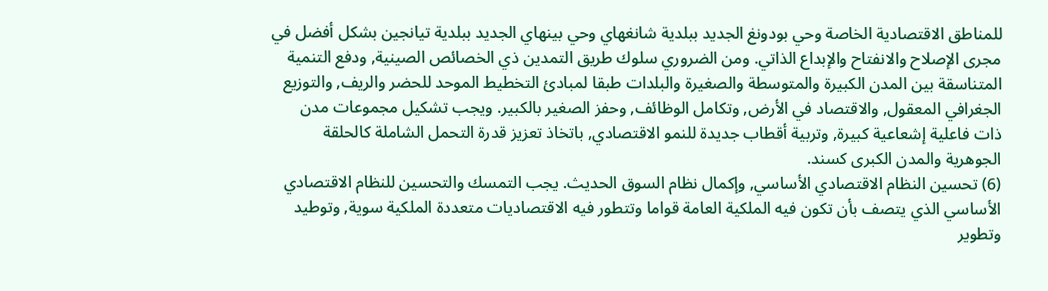للمناطق الاقتصادية الخاصة وحي بودونغ الجديد ببلدية شانغهاي وحي بينهاي الجديد ببلدية تيانجين بشكل أفضل في مجرى الإصلاح والانفتاح والإبداع الذاتي. ومن الضروري سلوك طريق التمدين ذي الخصائص الصينية, ودفع التنمية المتناسقة بين المدن الكبيرة والمتوسطة والصغيرة والبلدات طبقا لمبادئ التخطيط الموحد للحضر والريف, والتوزيع الجغرافي المعقول, والاقتصاد في الأرض, وتكامل الوظائف, وحفز الصغير بالكبير. ويجب تشكيل مجموعات مدن ذات فاعلية إشعاعية كبيرة, وتربية أقطاب جديدة للنمو الاقتصادي, باتخاذ تعزيز قدرة التحمل الشاملة كالحلقة الجوهرية والمدن الكبرى كسند.
(6) تحسين النظام الاقتصادي الأساسي, وإكمال نظام السوق الحديث. يجب التمسك والتحسين للنظام الاقتصادي الأساسي الذي يتصف بأن تكون فيه الملكية العامة قواما وتتطور فيه الاقتصاديات متعددة الملكية سوية, وتوطيد وتطوير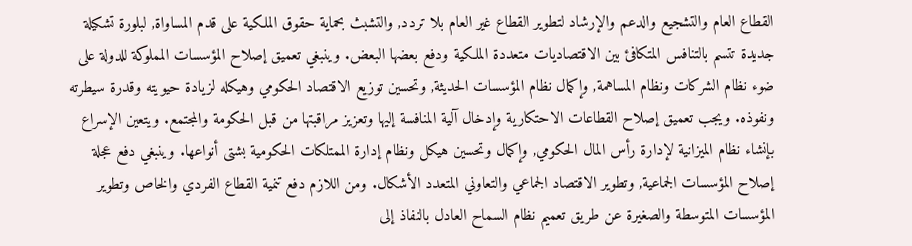القطاع العام والتشجيع والدعم والإرشاد لتطوير القطاع غير العام بلا تردد, والتشبث بحماية حقوق الملكية على قدم المساواة, لبلورة تشكيلة جديدة تتسم بالتنافس المتكافئ بين الاقتصاديات متعددة الملكية ودفع بعضها البعض. وينبغي تعميق إصلاح المؤسسات المملوكة للدولة على ضوء نظام الشركات ونظام المساهمة, وإكمال نظام المؤسسات الحديثة, وتحسين توزيع الاقتصاد الحكومي وهيكله لزيادة حيويته وقدرة سيطرته ونفوذه. ويجب تعميق إصلاح القطاعات الاحتكارية وإدخال آلية المنافسة إليها وتعزيز مراقبتها من قبل الحكومة والمجتمع. ويتعين الإسراع بإنشاء نظام الميزانية لإدارة رأس المال الحكومي, وإكمال وتحسين هيكل ونظام إدارة الممتلكات الحكومية بشتى أنواعها. وينبغي دفع عجلة إصلاح المؤسسات الجماعية, وتطوير الاقتصاد الجماعي والتعاوني المتعدد الأشكال. ومن اللازم دفع تنمية القطاع الفردي والخاص وتطوير المؤسسات المتوسطة والصغيرة عن طريق تعميم نظام السماح العادل بالنفاذ إلى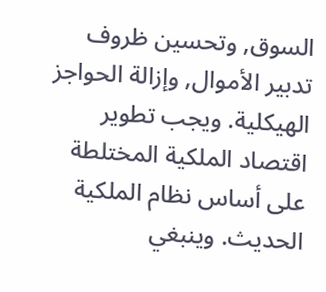السوق, وتحسين ظروف تدبير الأموال, وإزالة الحواجز الهيكلية. ويجب تطوير اقتصاد الملكية المختلطة على أساس نظام الملكية الحديث. وينبغي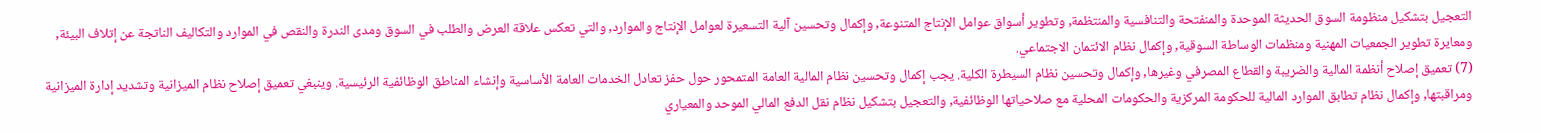التعجيل بتشكيل منظومة السوق الحديثة الموحدة والمنفتحة والتنافسية والمنتظمة, وتطوير أسواق عوامل الإنتاج المتنوعة, وإكمال وتحسين آلية التسعيرة لعوامل الإنتاج والموارد, والتي تعكس علاقة العرض والطلب في السوق ومدى الندرة والنقص في الموارد والتكاليف الناتجة عن إتلاف البيئة, ومعايرة تطوير الجمعيات المهنية ومنظمات الوساطة السوقية, وإكمال نظام الائتمان الاجتماعي.
(7) تعميق إصلاح أنظمة المالية والضريبة والقطاع المصرفي وغيرها, وإكمال وتحسين نظام السيطرة الكلية. يجب إكمال وتحسين نظام المالية العامة المتمحور حول حفز تعادل الخدمات العامة الأساسية وإنشاء المناطق الوظائفية الرئيسية. وينبغي تعميق إصلاح نظام الميزانية وتشديد إدارة الميزانية ومراقبتها, وإكمال نظام تطابق الموارد المالية للحكومة المركزية والحكومات المحلية مع صلاحياتها الوظائفية, والتعجيل بتشكيل نظام نقل الدفع المالي الموحد والمعياري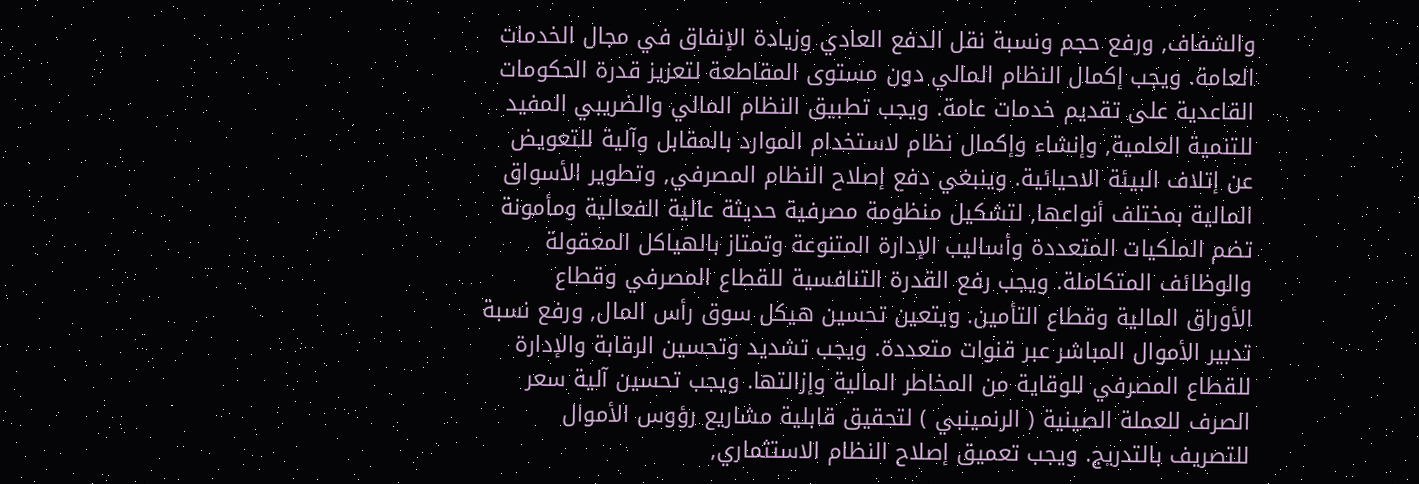والشفاف, ورفع حجم ونسبة نقل الدفع العادي وزيادة الإنفاق في مجال الخدمات العامة. ويجب إكمال النظام المالي دون مستوى المقاطعة لتعزيز قدرة الحكومات القاعدية على تقديم خدمات عامة. ويجب تطبيق النظام المالي والضريبي المفيد للتنمية العلمية, وإنشاء وإكمال نظام لاستخدام الموارد بالمقابل وآلية للتعويض عن إتلاف البيئة الاحيائية. وينبغي دفع إصلاح النظام المصرفي, وتطوير الأسواق المالية بمختلف أنواعها, لتشكيل منظومة مصرفية حديثة عالية الفعالية ومأمونة تضم الملكيات المتعددة وأساليب الإدارة المتنوعة وتمتاز بالهياكل المعقولة والوظائف المتكاملة. ويجب رفع القدرة التنافسية للقطاع المصرفي وقطاع الأوراق المالية وقطاع التأمين. ويتعين تحسين هيكل سوق رأس المال, ورفع نسبة تدبير الأموال المباشر عبر قنوات متعددة. ويجب تشديد وتحسين الرقابة والإدارة للقطاع المصرفي للوقاية من المخاطر المالية وإزالتها. ويجب تحسين آلية سعر الصرف للعملة الصينية ( الرنمينبي ) لتحقيق قابلية مشاريع رؤوس الأموال للتصريف بالتدريج. ويجب تعميق إصلاح النظام الاستثماري,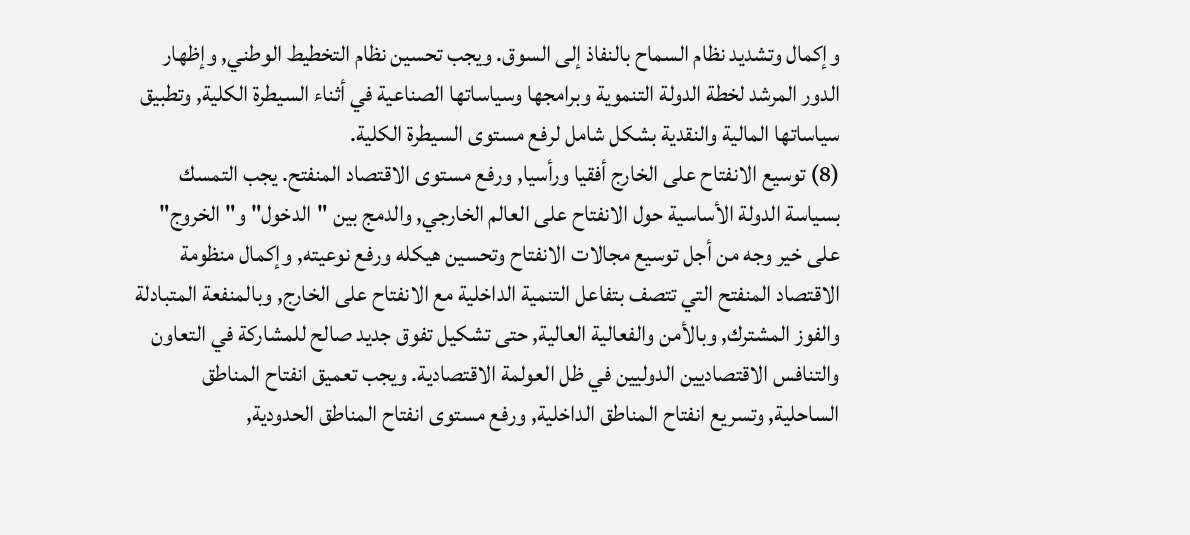وإكمال وتشديد نظام السماح بالنفاذ إلى السوق. ويجب تحسين نظام التخطيط الوطني, وإظهار الدور المرشد لخطة الدولة التنموية وبرامجها وسياساتها الصناعية في أثناء السيطرة الكلية, وتطبيق سياساتها المالية والنقدية بشكل شامل لرفع مستوى السيطرة الكلية.
(8) توسيع الانفتاح على الخارج أفقيا ورأسيا, ورفع مستوى الاقتصاد المنفتح. يجب التمسك بسياسة الدولة الأساسية حول الانفتاح على العالم الخارجي, والدمج بين "الدخول" و"الخروج" على خير وجه من أجل توسيع مجالات الانفتاح وتحسين هيكله ورفع نوعيته, وإكمال منظومة الاقتصاد المنفتح التي تتصف بتفاعل التنمية الداخلية مع الانفتاح على الخارج, وبالمنفعة المتبادلة والفوز المشترك, وبالأمن والفعالية العالية, حتى تشكيل تفوق جديد صالح للمشاركة في التعاون والتنافس الاقتصاديين الدوليين في ظل العولمة الاقتصادية. ويجب تعميق انفتاح المناطق الساحلية, وتسريع انفتاح المناطق الداخلية, ورفع مستوى انفتاح المناطق الحدودية,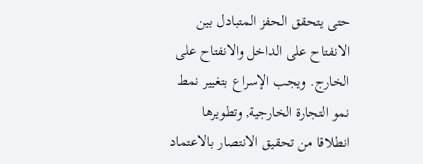حتى يتحقق الحفز المتبادل بين الانفتاح على الداخل والانفتاح على الخارج. ويجب الإسراع بتغيير نمط نمو التجارة الخارجية, وتطويرها انطلاقا من تحقيق الانتصار بالاعتماد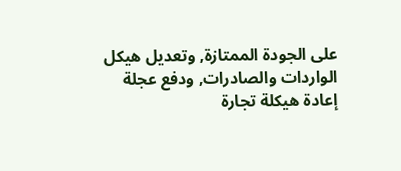على الجودة الممتازة, وتعديل هيكل الواردات والصادرات, ودفع عجلة إعادة هيكلة تجارة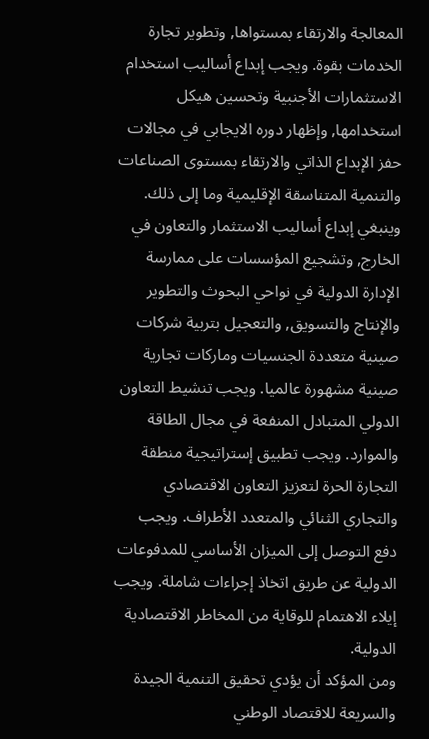المعالجة والارتقاء بمستواها, وتطوير تجارة الخدمات بقوة. ويجب إبداع أساليب استخدام الاستثمارات الأجنبية وتحسين هيكل استخدامها, وإظهار دوره الايجابي في مجالات حفز الإبداع الذاتي والارتقاء بمستوى الصناعات والتنمية المتناسقة الإقليمية وما إلى ذلك. وينبغي إبداع أساليب الاستثمار والتعاون في الخارج, وتشجيع المؤسسات على ممارسة الإدارة الدولية في نواحي البحوث والتطوير والإنتاج والتسويق, والتعجيل بتربية شركات صينية متعددة الجنسيات وماركات تجارية صينية مشهورة عالميا. ويجب تنشيط التعاون الدولي المتبادل المنفعة في مجال الطاقة والموارد. ويجب تطبيق إستراتيجية منطقة التجارة الحرة لتعزيز التعاون الاقتصادي والتجاري الثنائي والمتعدد الأطراف. ويجب دفع التوصل إلى الميزان الأساسي للمدفوعات الدولية عن طريق اتخاذ إجراءات شاملة. ويجب إيلاء الاهتمام للوقاية من المخاطر الاقتصادية الدولية.
ومن المؤكد أن يؤدي تحقيق التنمية الجيدة والسريعة للاقتصاد الوطني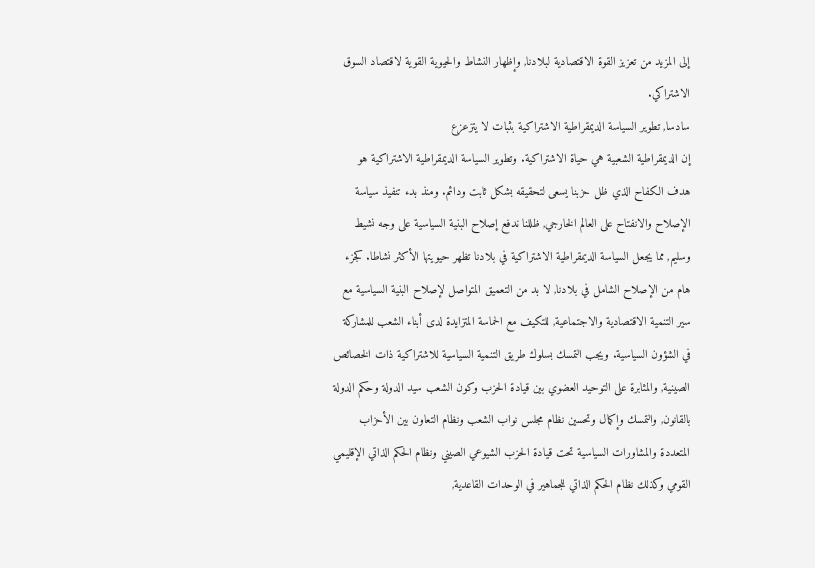إلى المزيد من تعزيز القوة الاقتصادية لبلادنا, وإظهار النشاط والحيوية القوية لاقتصاد السوق الاشتراكي.
سادسا, تطوير السياسة الديمقراطية الاشتراكية بثبات لا يتزعزع
إن الديمقراطية الشعبية هي حياة الاشتراكية. وتطوير السياسة الديمقراطية الاشتراكية هو هدف الكفاح الذي ظل حزبنا يسعى لتحقيقه بشكل ثابت ودائم. ومنذ بدء تنفيذ سياسة الإصلاح والانفتاح على العالم الخارجي, ظللنا ندفع إصلاح البنية السياسية على وجه نشيط وسليم, مما يجعل السياسة الديمقراطية الاشتراكية في بلادنا تظهر حيويتها الأكثر نشاطا. كجزء هام من الإصلاح الشامل في بلادنا, لا بد من التعميق المتواصل لإصلاح البنية السياسية مع سير التنمية الاقتصادية والاجتماعية, للتكيف مع الحماسة المتزايدة لدى أبناء الشعب للمشاركة في الشؤون السياسية. ويجب التمسك بسلوك طريق التنمية السياسية للاشتراكية ذات الخصائص الصينية, والمثابرة على التوحيد العضوي بين قيادة الحزب وكون الشعب سيد الدولة وحكم الدولة بالقانون, والتمسك وإكمال وتحسين نظام مجلس نواب الشعب ونظام التعاون بين الأحزاب المتعددة والمشاورات السياسية تحت قيادة الحزب الشيوعي الصيني ونظام الحكم الذاتي الإقليمي القومي وكذلك نظام الحكم الذاتي للجماهير في الوحدات القاعدية,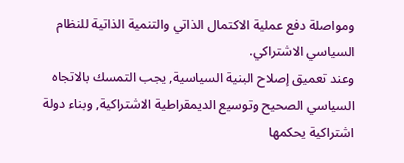ومواصلة دفع عملية الاكتمال الذاتي والتنمية الذاتية للنظام السياسي الاشتراكي.
وعند تعميق إصلاح البنية السياسية, يجب التمسك بالاتجاه السياسي الصحيح وتوسيع الديمقراطية الاشتراكية, وبناء دولة اشتراكية يحكمها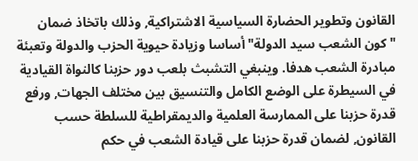القانون وتطوير الحضارة السياسية الاشتراكية, وذلك باتخاذ ضمان "كون الشعب سيد الدولة" أساسا وزيادة حيوية الحزب والدولة وتعبئة مبادرة الشعب هدفا. وينبغي التشبث بلعب دور حزبنا كالنواة القيادية في السيطرة على الوضع الكامل والتنسيق بين مختلف الجهات, ورفع قدرة حزبنا على الممارسة العلمية والديمقراطية للسلطة حسب القانون, لضمان قدرة حزبنا على قيادة الشعب في حكم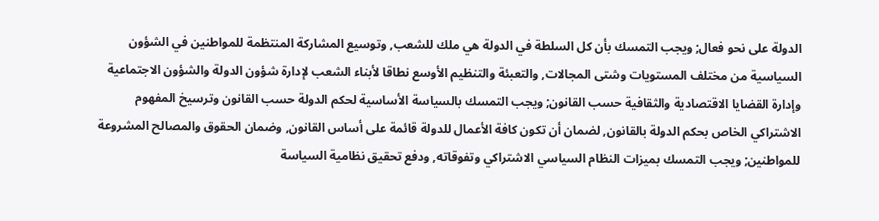الدولة على نحو فعال; ويجب التمسك بأن كل السلطة في الدولة هي ملك للشعب, وتوسيع المشاركة المنتظمة للمواطنين في الشؤون السياسية من مختلف المستويات وشتى المجالات, والتعبئة والتنظيم الأوسع نطاقا لأبناء الشعب لإدارة شؤون الدولة والشؤون الاجتماعية وإدارة القضايا الاقتصادية والثقافية حسب القانون; ويجب التمسك بالسياسة الأساسية لحكم الدولة حسب القانون وترسيخ المفهوم الاشتراكي الخاص بحكم الدولة بالقانون, لضمان أن تكون كافة الأعمال للدولة قائمة على أساس القانون, وضمان الحقوق والمصالح المشروعة للمواطنين; ويجب التمسك بميزات النظام السياسي الاشتراكي وتفوقاته, ودفع تحقيق نظامية السياسة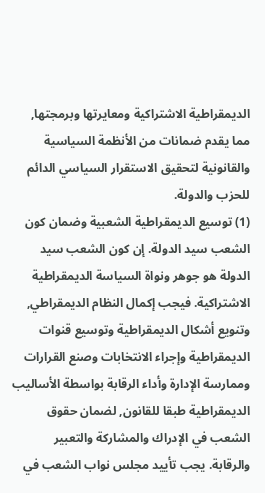الديمقراطية الاشتراكية ومعايرتها وبرمجتها, مما يقدم ضمانات من الأنظمة السياسية والقانونية لتحقيق الاستقرار السياسي الدائم للحزب والدولة.
(1) توسيع الديمقراطية الشعبية وضمان كون الشعب سيد الدولة. إن كون الشعب سيد الدولة هو جوهر ونواة السياسة الديمقراطية الاشتراكية. فيجب إكمال النظام الديمقراطي, وتنويع أشكال الديمقراطية وتوسيع قنوات الديمقراطية وإجراء الانتخابات وصنع القرارات وممارسة الإدارة وأداء الرقابة بواسطة الأساليب الديمقراطية طبقا للقانون, لضمان حقوق الشعب في الإدراك والمشاركة والتعبير والرقابة. يجب تأييد مجلس نواب الشعب في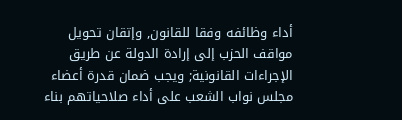أداء وظائفه وفقا للقانون, وإتقان تحويل مواقف الحزب إلى إرادة الدولة عن طريق الإجراءات القانونية; ويجب ضمان قدرة أعضاء مجلس نواب الشعب على أداء صلاحياتهم بناء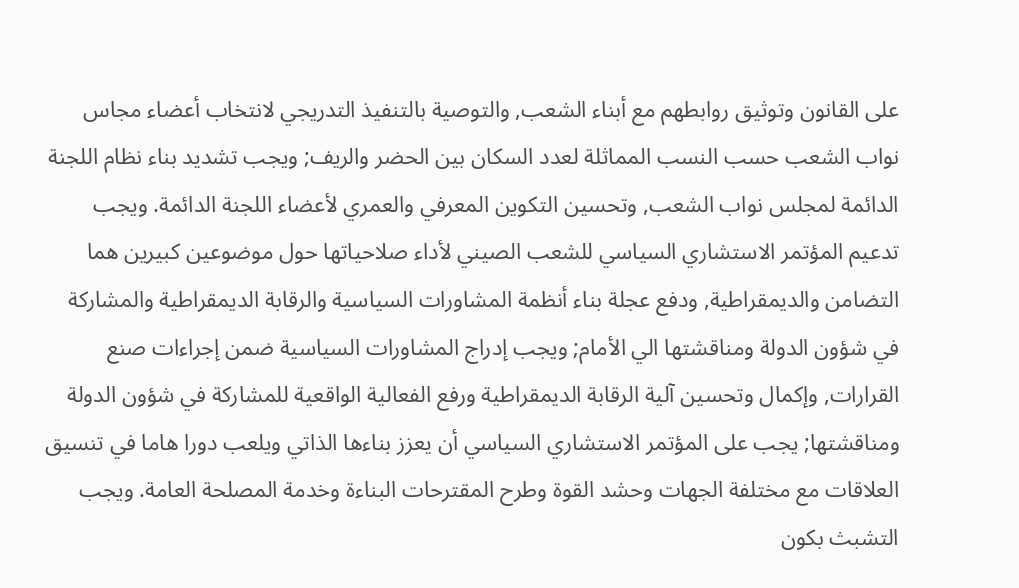على القانون وتوثيق روابطهم مع أبناء الشعب, والتوصية بالتنفيذ التدريجي لانتخاب أعضاء مجاس نواب الشعب حسب النسب المماثلة لعدد السكان بين الحضر والريف; ويجب تشديد بناء نظام اللجنة الدائمة لمجلس نواب الشعب, وتحسين التكوين المعرفي والعمري لأعضاء اللجنة الدائمة. ويجب تدعيم المؤتمر الاستشاري السياسي للشعب الصيني لأداء صلاحياتها حول موضوعين كبيرين هما التضامن والديمقراطية, ودفع عجلة بناء أنظمة المشاورات السياسية والرقابة الديمقراطية والمشاركة في شؤون الدولة ومناقشتها الي الأمام; ويجب إدراج المشاورات السياسية ضمن إجراءات صنع القرارات, وإكمال وتحسين آلية الرقابة الديمقراطية ورفع الفعالية الواقعية للمشاركة في شؤون الدولة ومناقشتها; يجب على المؤتمر الاستشاري السياسي أن يعزز بناءها الذاتي ويلعب دورا هاما في تنسيق العلاقات مع مختلفة الجهات وحشد القوة وطرح المقترحات البناءة وخدمة المصلحة العامة. ويجب التشبث بكون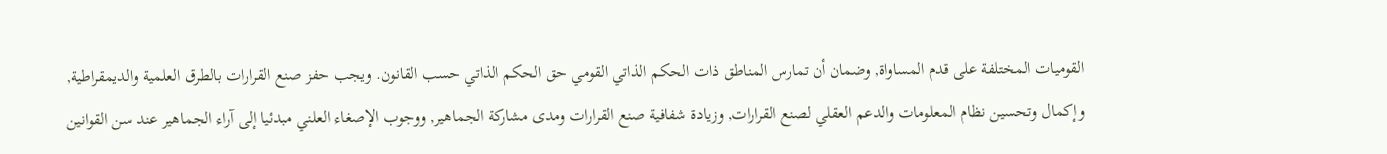القوميات المختلفة على قدم المساواة, وضمان أن تمارس المناطق ذات الحكم الذاتي القومي حق الحكم الذاتي حسب القانون. ويجب حفز صنع القرارات بالطرق العلمية والديمقراطية, وإكمال وتحسين نظام المعلومات والدعم العقلي لصنع القرارات, وزيادة شفافية صنع القرارات ومدى مشاركة الجماهير, ووجوب الإصغاء العلني مبدئيا إلى آراء الجماهير عند سن القوانين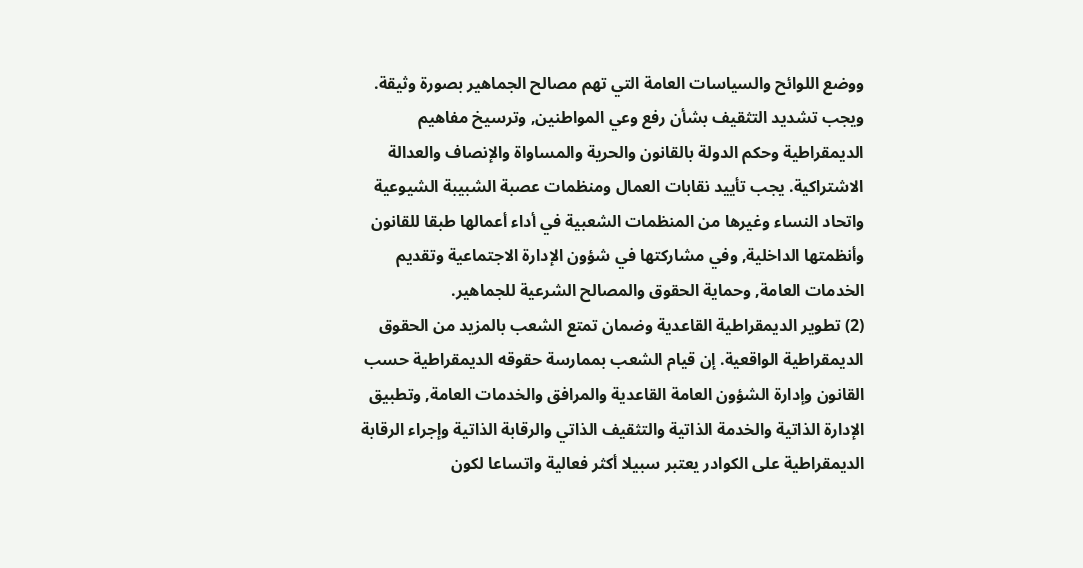ووضع اللوائح والسياسات العامة التي تهم مصالح الجماهير بصورة وثيقة. ويجب تشديد التثقيف بشأن رفع وعي المواطنين, وترسيخ مفاهيم الديمقراطية وحكم الدولة بالقانون والحرية والمساواة والإنصاف والعدالة الاشتراكية. يجب تأييد نقابات العمال ومنظمات عصبة الشبيبة الشيوعية واتحاد النساء وغيرها من المنظمات الشعبية في أداء أعمالها طبقا للقانون وأنظمتها الداخلية, وفي مشاركتها في شؤون الإدارة الاجتماعية وتقديم الخدمات العامة, وحماية الحقوق والمصالح الشرعية للجماهير.
(2) تطوير الديمقراطية القاعدية وضمان تمتع الشعب بالمزيد من الحقوق الديمقراطية الواقعية. إن قيام الشعب بممارسة حقوقه الديمقراطية حسب القانون وإدارة الشؤون العامة القاعدية والمرافق والخدمات العامة, وتطبيق الإدارة الذاتية والخدمة الذاتية والتثقيف الذاتي والرقابة الذاتية وإجراء الرقابة الديمقراطية على الكوادر يعتبر سبيلا أكثر فعالية واتساعا لكون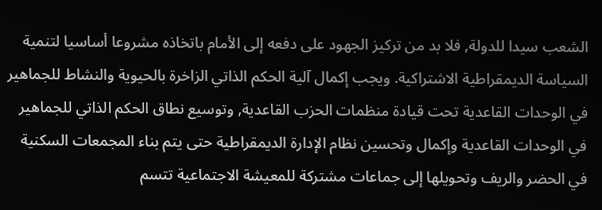الشعب سيدا للدولة, فلا بد من تركيز الجهود على دفعه إلى الأمام باتخاذه مشروعا أساسيا لتنمية السياسة الديمقراطية الاشتراكية. ويجب إكمال آلية الحكم الذاتي الزاخرة بالحيوية والنشاط للجماهير في الوحدات القاعدية تحت قيادة منظمات الحزب القاعدية, وتوسيع نطاق الحكم الذاتي للجماهير في الوحدات القاعدية وإكمال وتحسين نظام الإدارة الديمقراطية حتى يتم بناء المجمعات السكنية في الحضر والريف وتحويلها إلى جماعات مشتركة للمعيشة الاجتماعية تتسم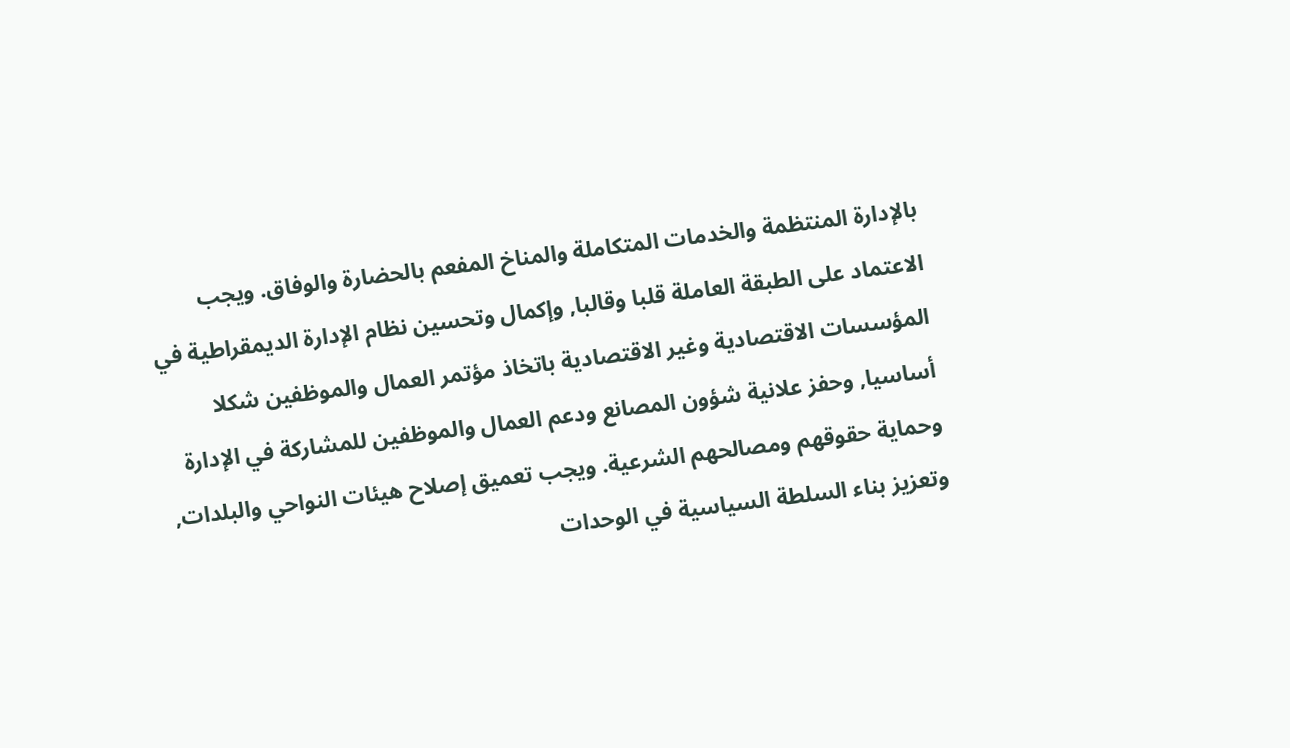بالإدارة المنتظمة والخدمات المتكاملة والمناخ المفعم بالحضارة والوفاق. ويجب الاعتماد على الطبقة العاملة قلبا وقالبا, وإكمال وتحسين نظام الإدارة الديمقراطية في المؤسسات الاقتصادية وغير الاقتصادية باتخاذ مؤتمر العمال والموظفين شكلا أساسيا, وحفز علانية شؤون المصانع ودعم العمال والموظفين للمشاركة في الإدارة وحماية حقوقهم ومصالحهم الشرعية. ويجب تعميق إصلاح هيئات النواحي والبلدات, وتعزيز بناء السلطة السياسية في الوحدات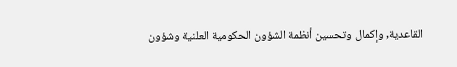القاعدية, وإكمال وتحسين أنظمة الشؤون الحكومية العلنية وشؤون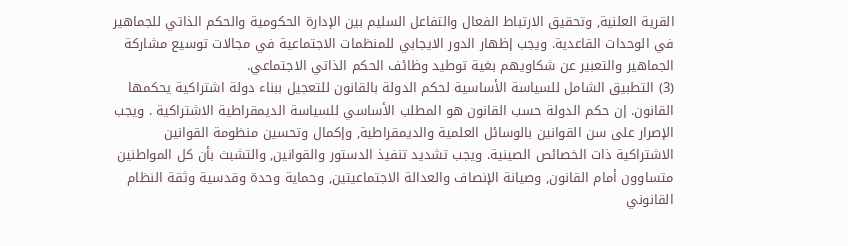القرية العلنية, وتحقيق الارتباط الفعال والتفاعل السليم بين الإدارة الحكومية والحكم الذاتي للجماهير في الوحدات القاعدية. ويجب إظهار الدور الايجابي للمنظمات الاجتماعية في مجالات توسيع مشاركة الجماهير والتعبير عن شكاويهم بغية توطيد وظائف الحكم الذاتي الاجتماعي.
(3) التطبيق الشامل للسياسة الأساسية لحكم الدولة بالقانون للتعجيل ببناء دولة اشتراكية يحكمها القانون. إن حكم الدولة حسب القانون هو المطلب الأساسي للسياسة الديمقراطية الاشتراكية . ويجب الإصرار على سن القوانين بالوسائل العلمية والديمقراطية, وإكمال وتحسين منظومة القوانين الاشتراكية ذات الخصائص الصينية. ويجب تشديد تنفيذ الدستور والقوانين, والتشبث بأن كل المواطنين متساوون أمام القانون, وصيانة الإنصاف والعدالة الاجتماعيتين, وحماية وحدة وقدسية وثقة النظام القانوني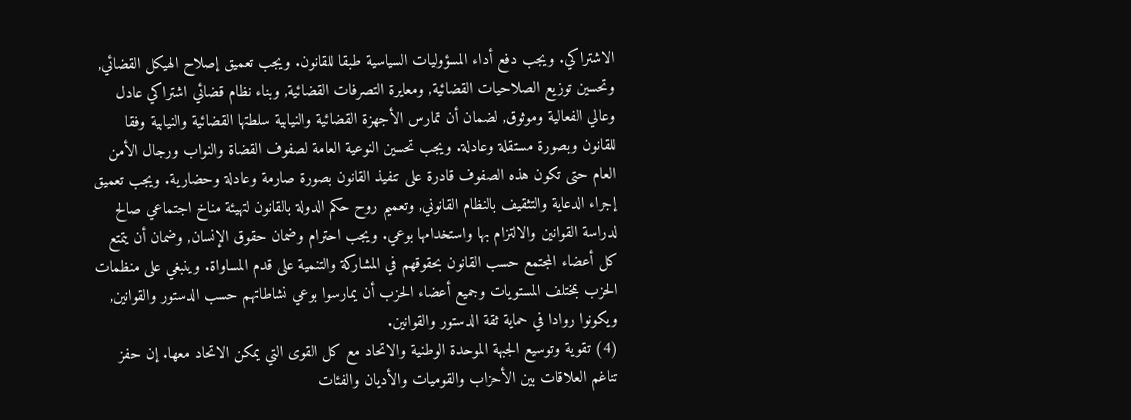الاشتراكي. ويجب دفع أداء المسؤوليات السياسية طبقا للقانون. ويجب تعميق إصلاح الهيكل القضائي, وتحسين توزيع الصلاحيات القضائية, ومعايرة التصرفات القضائية, وبناء نظام قضائي اشتراكي عادل وعالي الفعالية وموثوق, لضمان أن تمارس الأجهزة القضائية والنيابية سلطتها القضائية والنيابية وفقا للقانون وبصورة مستقلة وعادلة. ويجب تحسين النوعية العامة لصفوف القضاة والنواب ورجال الأمن العام حتى تكون هذه الصفوف قادرة على تنفيذ القانون بصورة صارمة وعادلة وحضارية. ويجب تعميق إجراء الدعاية والتثقيف بالنظام القانوني, وتعميم روح حكم الدولة بالقانون لتهيئة مناخ اجتماعي صالح لدراسة القوانين والالتزام بها واستخدامها بوعي. ويجب احترام وضمان حقوق الإنسان, وضمان أن يتمتع كل أعضاء المجتمع حسب القانون بحقوقهم في المشاركة والتنمية على قدم المساواة. وينبغي على منظمات الحزب بمختلف المستويات وجميع أعضاء الحزب أن يمارسوا بوعي نشاطاتهم حسب الدستور والقوانين, ويكونوا روادا في حماية ثقة الدستور والقوانين.
(4) تقوية وتوسيع الجبهة الموحدة الوطنية والاتحاد مع كل القوى التي يمكن الاتحاد معها. إن حفز تناغم العلاقات بين الأحزاب والقوميات والأديان والفئات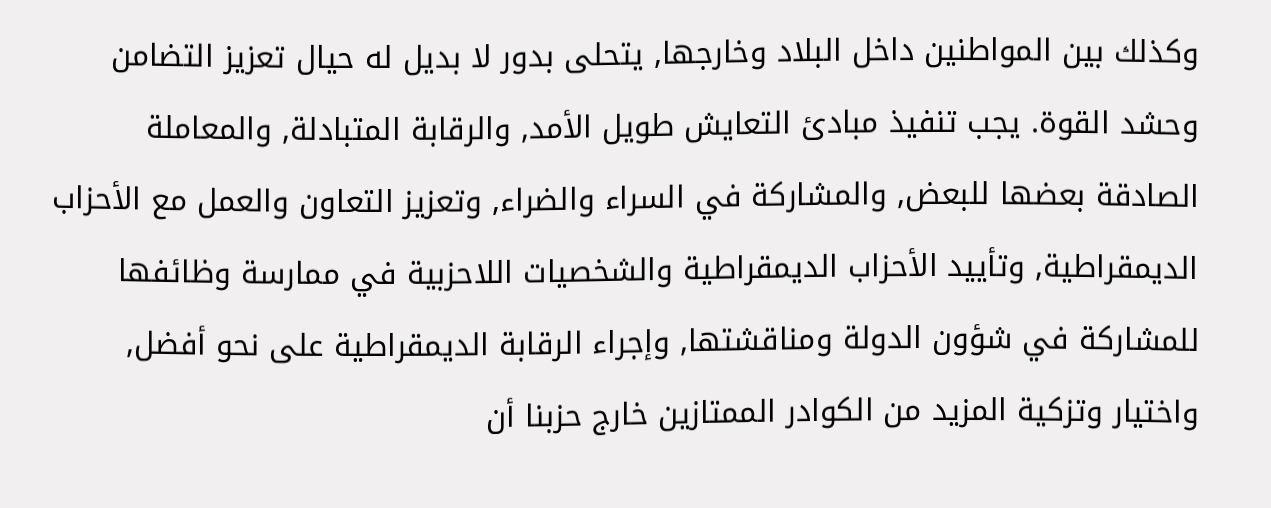وكذلك بين المواطنين داخل البلاد وخارجها, يتحلى بدور لا بديل له حيال تعزيز التضامن وحشد القوة. يجب تنفيذ مبادئ التعايش طويل الأمد, والرقابة المتبادلة, والمعاملة الصادقة بعضها للبعض, والمشاركة في السراء والضراء, وتعزيز التعاون والعمل مع الأحزاب الديمقراطية, وتأييد الأحزاب الديمقراطية والشخصيات اللاحزبية في ممارسة وظائفها للمشاركة في شؤون الدولة ومناقشتها, وإجراء الرقابة الديمقراطية على نحو أفضل, واختيار وتزكية المزيد من الكوادر الممتازين خارج حزبنا أن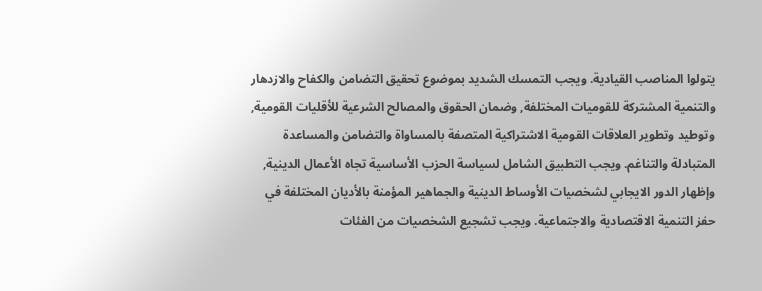يتولوا المناصب القيادية. ويجب التمسك الشديد بموضوع تحقيق التضامن والكفاح والازدهار والتنمية المشتركة للقوميات المختلفة, وضمان الحقوق والمصالح الشرعية للأقليات القومية, وتوطيد وتطوير العلاقات القومية الاشتراكية المتصفة بالمساواة والتضامن والمساعدة المتبادلة والتناغم. ويجب التطبيق الشامل لسياسة الحزب الأساسية تجاه الأعمال الدينية, وإظهار الدور الايجابي لشخصيات الأوساط الدينية والجماهير المؤمنة بالأديان المختلفة في حفز التنمية الاقتصادية والاجتماعية. ويجب تشجيع الشخصيات من الفئات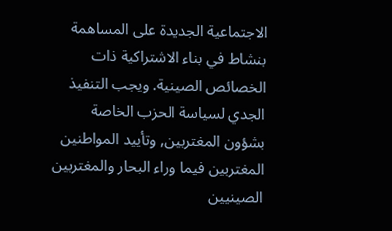الاجتماعية الجديدة على المساهمة بنشاط في بناء الاشتراكية ذات الخصائص الصينية. ويجب التنفيذ الجدي لسياسة الحزب الخاصة بشؤون المغتربين, وتأييد المواطنين المغتربين فيما وراء البحار والمغتربين الصينيين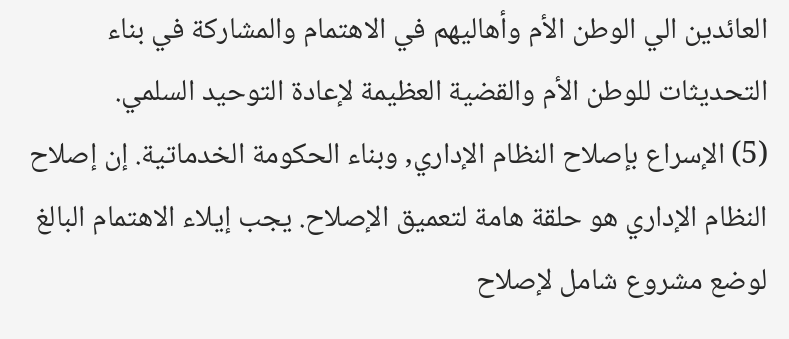العائدين الي الوطن الأم وأهاليهم في الاهتمام والمشاركة في بناء التحديثات للوطن الأم والقضية العظيمة لإعادة التوحيد السلمي.
(5) الإسراع بإصلاح النظام الإداري, وبناء الحكومة الخدماتية. إن إصلاح النظام الإداري هو حلقة هامة لتعميق الإصلاح. يجب إيلاء الاهتمام البالغ لوضع مشروع شامل لإصلاح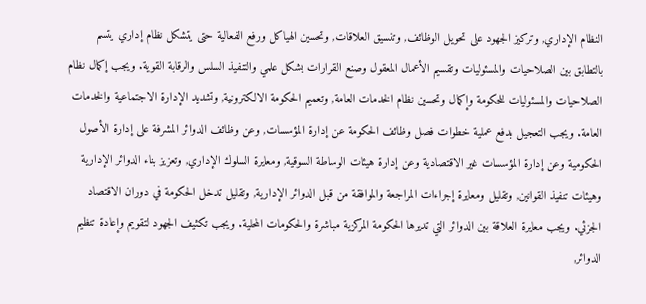النظام الإداري, وتركيز الجهود على تحويل الوظائف, وتنسيق العلاقات, وتحسين الهياكل ورفع الفعالية حتى يتشكل نظام إداري يتسم بالتطابق بين الصلاحيات والمسئوليات وتقسيم الأعمال المعقول وصنع القرارات بشكل علمي والتنفيذ السلس والرقابة القوية. ويجب إكمال نظام الصلاحيات والمسئوليات للحكومة وإكمال وتحسين نظام الخدمات العامة, وتعميم الحكومة الالكترونية, وتشديد الإدارة الاجتماعية والخدمات العامة. ويجب التعجيل بدفع عملية خطوات فصل وظائف الحكومة عن إدارة المؤسسات, وعن وظائف الدوائر المشرفة على إدارة الأصول الحكومية وعن إدارة المؤسسات غير الاقتصادية وعن إدارة هيئات الوساطة السوقية, ومعايرة السلوك الإداري, وتعزيز بناء الدوائر الإدارية وهيئات تنفيذ القوانين, وتقليل ومعايرة إجراءات المراجعة والموافقة من قبل الدوائر الإدارية, وتقليل تدخل الحكومة في دوران الاقتصاد الجزئي. ويجب معايرة العلاقة بين الدوائر التي تديرها الحكومة المركزية مباشرة والحكومات المحلية. ويجب تكثيف الجهود لتقويم وإعادة تنظيم الدوائر,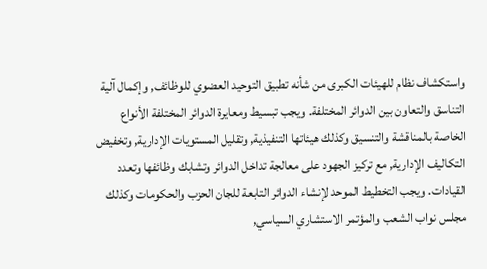واستكشاف نظام للهيئات الكبرى من شأنه تطبيق التوحيد العضوي للوظائف, وإكمال آلية التناسق والتعاون بين الدوائر المختلفة. ويجب تبسيط ومعايرة الدوائر المختلفة الأنواع الخاصة بالمناقشة والتنسيق وكذلك هيئاتها التنفيذية, وتقليل المستويات الإدارية, وتخفيض التكاليف الإدارية, مع تركيز الجهود على معالجة تداخل الدوائر وتشابك وظائفها وتعدد القيادات. ويجب التخطيط الموحد لإنشاء الدوائر التابعة للجان الحزب والحكومات وكذلك مجلس نواب الشعب والمؤتمر الاستشاري السياسي,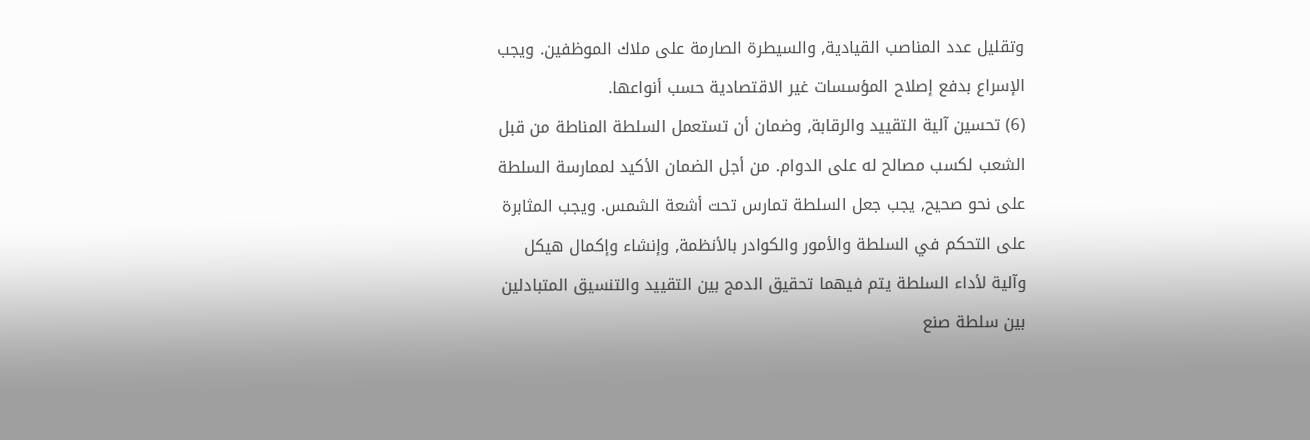وتقليل عدد المناصب القيادية, والسيطرة الصارمة على ملاك الموظفين. ويجب الإسراع بدفع إصلاح المؤسسات غير الاقتصادية حسب أنواعها.
(6) تحسين آلية التقييد والرقابة, وضمان أن تستعمل السلطة المناطة من قبل الشعب لكسب مصالح له على الدوام. من أجل الضمان الأكيد لممارسة السلطة على نحو صحيح, يجب جعل السلطة تمارس تحت أشعة الشمس. ويجب المثابرة على التحكم في السلطة والأمور والكوادر بالأنظمة, وإنشاء وإكمال هيكل وآلية لأداء السلطة يتم فيهما تحقيق الدمج بين التقييد والتنسيق المتبادلين بين سلطة صنع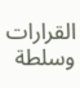القرارات وسلطة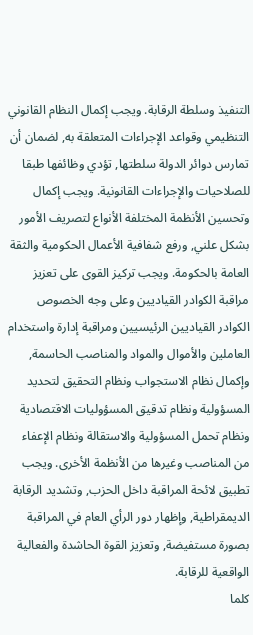التنفيذ وسلطة الرقابة. ويجب إكمال النظام القانوني التنظيمي وقواعد الإجراءات المتعلقة به, لضمان أن تمارس دوائر الدولة سلطتها, تؤدي وظائفها طبقا للصلاحيات والإجراءات القانونية. ويجب إكمال وتحسين الأنظمة المختلفة الأنواع لتصريف الأمور بشكل علني, ورفع شفافية الأعمال الحكومية والثقة العامة بالحكومة. ويجب تركيز القوى على تعزيز مراقبة الكوادر القياديين وعلى وجه الخصوص الكوادر القياديين الرئيسيين ومراقبة إدارة واستخدام العاملين والأموال والمواد والمناصب الحاسمة, وإكمال نظام الاستجواب ونظام التحقيق لتحديد المسؤولية ونظام تدقيق المسؤوليات الاقتصادية ونظام تحمل المسؤولية والاستقالة ونظام الإعفاء من المناصب وغيرها من الأنظمة الأخرى. ويجب تطبيق لائحة المراقبة داخل الحزب, وتشديد الرقابة الديمقراطية, وإظهار دور الرأي العام في المراقبة بصورة مستفيضة, وتعزيز القوة الحاشدة والفعالية الواقعية للرقابة.
كلما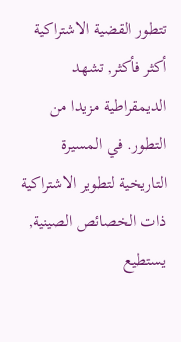تتطور القضية الاشتراكية أكثر فأكثر, تشهد الديمقراطية مزيدا من التطور. في المسيرة التاريخية لتطوير الاشتراكية ذات الخصائص الصينية, يستطيع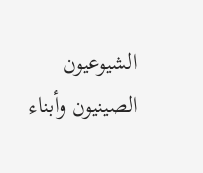الشيوعيون الصينيون وأبناء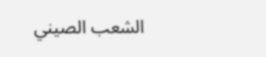الشعب الصيني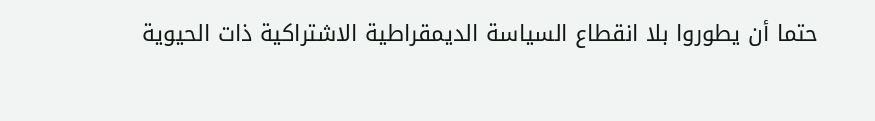حتما أن يطوروا بلا انقطاع السياسة الديمقراطية الاشتراكية ذات الحيوية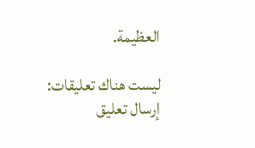العظيمة.

ليست هناك تعليقات:
إرسال تعليق